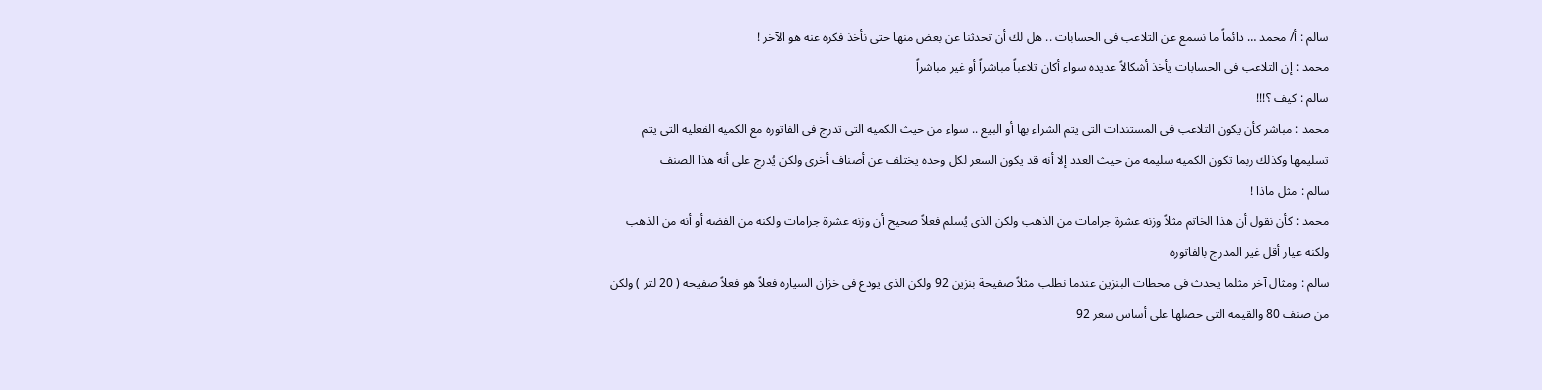سالم : أ/ محمد … دائماً ما نسمع عن التلاعب فى الحسابات .. هل لك أن تحدثنا عن بعض منها حتى نأخذ فكره عنه هو الآخر !
محمد : إن التلاعب فى الحسابات يأخذ أشكالاً عديده سواء أكان تلاعباً مباشراً أو غير مباشراً
سالم : كيف ؟!!!
محمد : مباشر كأن يكون التلاعب فى المستندات التى يتم الشراء بها أو البيع .. سواء من حيث الكميه التى تدرج فى الفاتوره مع الكميه الفعليه التى يتم تسليمها وكذلك ربما تكون الكميه سليمه من حيث العدد إلا أنه قد يكون السعر لكل وحده يختلف عن أصناف أخرى ولكن يُدرج على أنه هذا الصنف
سالم : مثل ماذا !
محمد : كأن نقول أن هذا الخاتم مثلاً وزنه عشرة جرامات من الذهب ولكن الذى يُسلم فعلاً صحيح أن وزنه عشرة جرامات ولكنه من الفضه أو أنه من الذهب ولكنه عيار أقل غير المدرج بالفاتوره
سالم : ومثال آخر مثلما يحدث فى محطات البنزين عندما نطلب مثلاً صفيحة بنزين 92 ولكن الذى يودع فى خزان السياره فعلاً هو فعلاً صفيحه ( 20 لتر ) ولكن من صنف 80 والقيمه التى حصلها على أساس سعر 92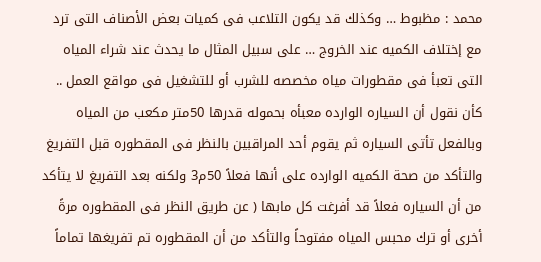محمد : مظبوط … وكذلك قد يكون التلاعب فى كميات بعض الأصناف التى ترد مع إختلاف الكميه عند الخروج … على سبيل المثال ما يحدث عند شراء المياه التى تعبأ فى مقطورات مياه مخصصه للشرب أو للتشغيل فى مواقع العمل .. كأن نقول أن السياره الوارده معبأه بحموله قدرها 50متر مكعب من المياه وبالفعل تأتى السياره ثم يقوم أحد المراقبين بالنظر فى المقطوره قبل التفريغ والتأكد من صحة الكميه الوارده على أنها فعلاً 50م3 ولكنه بعد التفريغ لا يتأكد من أن السياره فعلاً قد أفرغت كل مابها ( عن طريق النظر فى المقطوره مرةً أخرى أو ترك محبس المياه مفتوحاً والتأكد من أن المقطوره تم تفريغها تماماً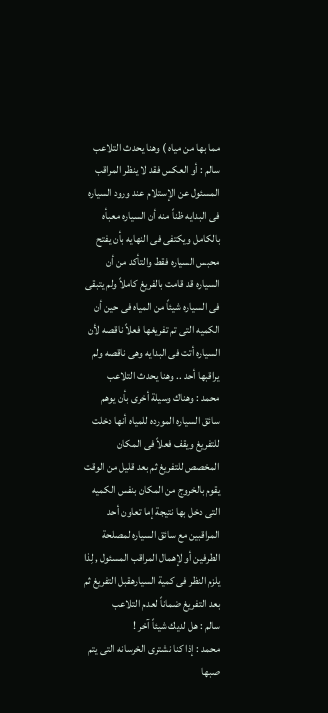مما بها من مياه ) وهنا يحدث التلاعب
سالم : أو العكس فقد لا ينظر المراقب المسئول عن الإستلام عند ورود السياره فى البدايه ظناً منه أن السياره معبأه بالكامل ويكتفى فى النهايه بأن يفتح محبس السياره فقط والتأكد من أن السياره قد قامت بالفريغ كاملاً ولم يتبقى فى السياره شيئاً من المياه فى حين أن الكميه التى تم تفريغها فعلاً ناقصه لأن السياره أتت فى البدايه وهى ناقصه ولم يراقبها أحد .. وهنا يحدث التلاعب
محمد : وهناك وسيلة أخرى بأن يوهم سائق السياره المورده للمياه أنها دخلت للتفريغ ويقف فعلاً فى المكان المخصص للتفريغ ثم بعد قليل من الوقت يقوم بالخروج من المكان بنفس الكميه التى دخل بها نتيجة إما تعاون أحد المراقبين مع سائق السياره لمصلحة الطرفين أو لإهمال المراقب المسئول , لِذا يلزم النظر فى كمية السيارهقبل التفريغ ثم بعد التفريغ ضماناً لعدم التلاعب
سالم : هل لديك شيئاً آخر !
محمد : إذا كنا نشترى الخرسانه التى يتم صبها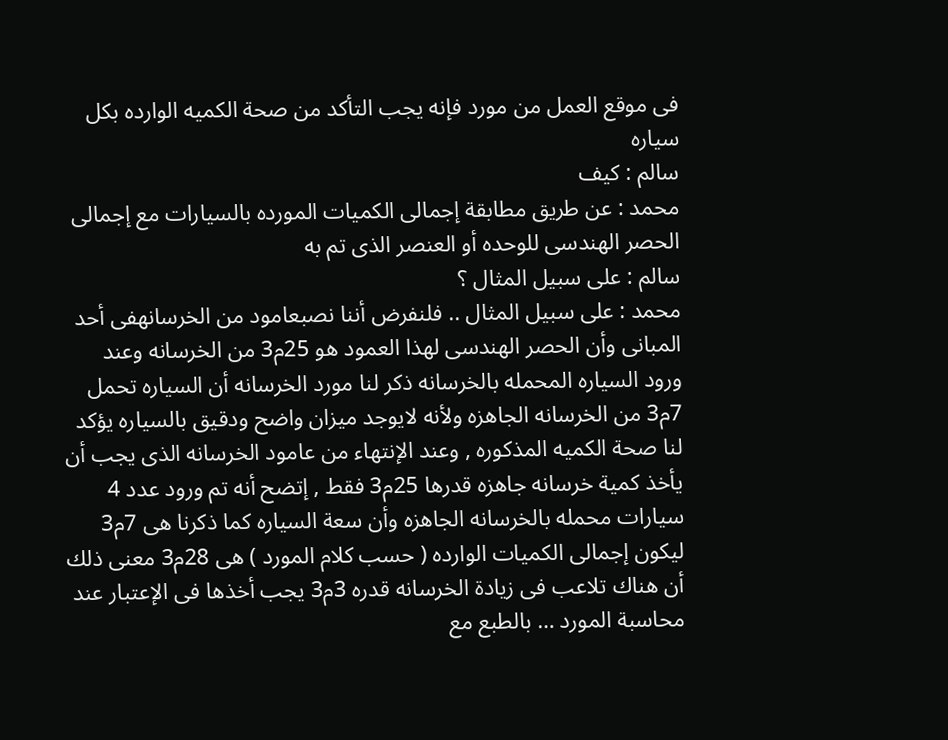فى موقع العمل من مورد فإنه يجب التأكد من صحة الكميه الوارده بكل سياره
سالم : كيف
محمد : عن طريق مطابقة إجمالى الكميات المورده بالسيارات مع إجمالى الحصر الهندسى للوحده أو العنصر الذى تم به
سالم : على سبيل المثال ؟
محمد : على سبيل المثال .. فلنفرض أننا نصبعامود من الخرسانهفى أحد المبانى وأن الحصر الهندسى لهذا العمود هو 25م3 من الخرسانه وعند ورود السياره المحمله بالخرسانه ذكر لنا مورد الخرسانه أن السياره تحمل 7م3 من الخرسانه الجاهزه ولأنه لايوجد ميزان واضح ودقيق بالسياره يؤكد لنا صحة الكميه المذكوره , وعند الإنتهاء من عامود الخرسانه الذى يجب أن يأخذ كمية خرسانه جاهزه قدرها 25م3 فقط , إتضح أنه تم ورود عدد 4 سيارات محمله بالخرسانه الجاهزه وأن سعة السياره كما ذكرنا هى 7م3 ليكون إجمالى الكميات الوارده ( حسب كلام المورد ) هى 28م3 معنى ذلك أن هناك تلاعب فى زيادة الخرسانه قدره 3م3 يجب أخذها فى الإعتبار عند محاسبة المورد … بالطبع مع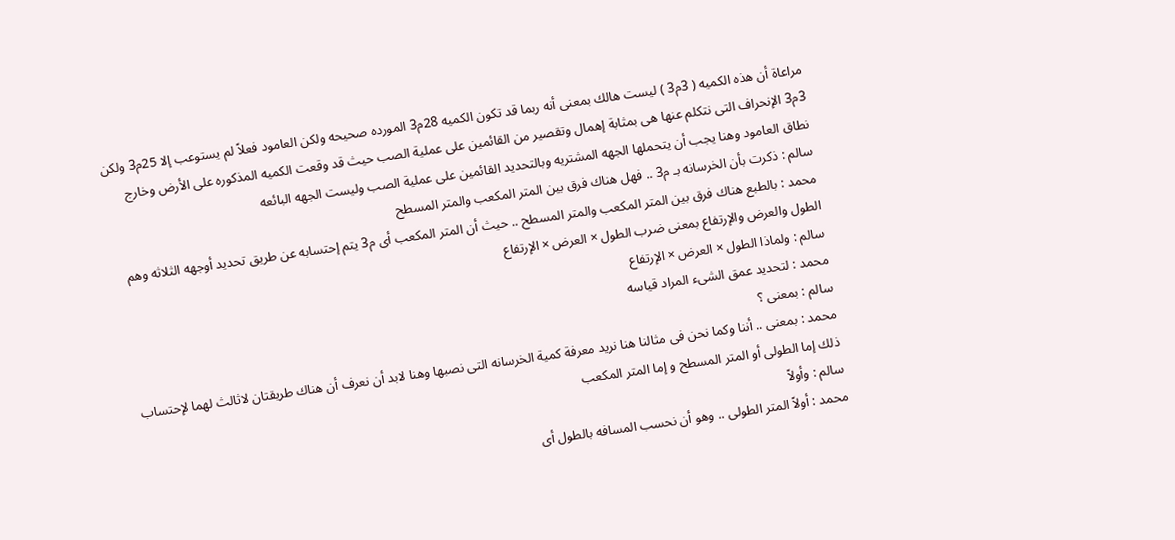مراعاة أن هذه الكميه ( 3م3 ) ليست هالك بمعنى أنه ربما قد تكون الكميه 28م3 المورده صحيحه ولكن العامود فعلاً لم يستوعب إلا 25م3 ولكن 3م3 الإنحراف التى نتكلم عنها هى بمثابة إهمال وتقصير من القائمين على عملية الصب حيث قد وقعت الكميه المذكوره على الأرض وخارج نطاق العامود وهنا يجب أن يتحملها الجهه المشتريه وبالتحديد القائمين على عملية الصب وليست الجهه البائعه
سالم : ذكرت بأن الخرسانه بـ م3 .. فهل هناك فرق بين المتر المكعب والمتر المسطح
محمد : بالطبع هناك فرق بين المتر المكعب والمتر المسطح .. حيث أن المتر المكعب أى م3 يتم إحتسابه عن طريق تحديد أوجهه الثلاثه وهم الطول والعرض والإرتفاع بمعنى ضرب الطول × العرض × الإرتفاع
سالم : ولماذا الطول × العرض × الإرتفاع
محمد : لتحديد عمق الشىء المراد قياسه
سالم : بمعنى ؟
محمد : بمعنى .. أننا وكما نحن فى مثالنا هنا نريد معرفة كمية الخرسانه التى نصبها وهنا لابد أن نعرف أن هناك طريقتان لاثالث لهما لإحتساب ذلك إما الطولى أو المتر المسطح و إما المتر المكعب
سالم : وأولاً
محمد : أولاً المتر الطولى .. وهو أن نحسب المسافه بالطول أى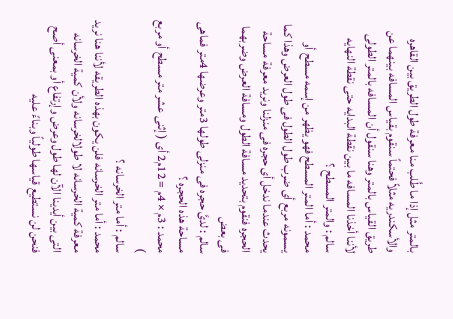بالمتر مثل إذا ما طُلب منا معرفة طول الطريق بين القاهره والأسكندريه مثلاً فحتماً سنقوم بقياس المسافه بينهما عن طريق القياس بالمتر وهنا سنقول أن المسافه بالمتر الطولى لأننا أخذنا المسافه ما بين نقطة البدايه حتى نقطة النهايه
سالم : والمتر المسطح ؟
محمد : أما المتر المسطح فهو يظهر من إسمه مسطح أو يسمونه مربع أى ضرب طول الطول فى طول العرض وهذا كما يحدث عندما ندخل أى حجره فى منزلنا ونريد معرفة مساحة الحجره فنقوم بتحديد مسافة الطول ومسافة العرض وضربهما فى بعض
سالم : لدىَّ حجره فى منزلى طولها 3متر وعرضها 4متر فماهى مساحة هذه الحجره ؟
محمد : 3م × 4م = 12م2 أى ( إثنى عشر متر مسطح أو مربع )
سالم : أما متر الخرسانه ؟
محمد : أما متر الخرسانه فلن يكون بهذه الطريقه لأننا هنا نريد معرفة كمية الخرسانه لا طولالخرسانه ولأن كمية الخرسانه التى بين أيدينا الآن لها طول وعرض وإرتفاع أو بمعنى أصح فنحن لن نستطيع قياسها طولياً وبناءً عليه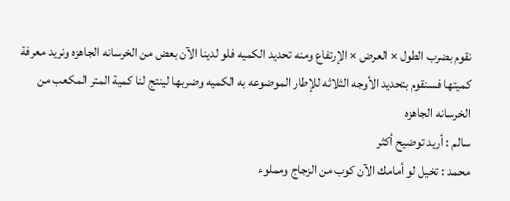نقوم بضرب الطول × العرض × الإرتفاع ومنه تحديد الكميه فلو لدينا الآن بعض من الخرسانه الجاهزه ونريد معرفة كميتها فسنقوم بتحديد الأوجه الثلاثه للإطار الموضوعه به الكميه وضربها لينتج لنا كمية المتر المكعب من الخرسانه الجاهزه
سالم : أريد توضيح أكثر
محمد : تخيل لو أمامك الآن كوب من الزجاج ومملوء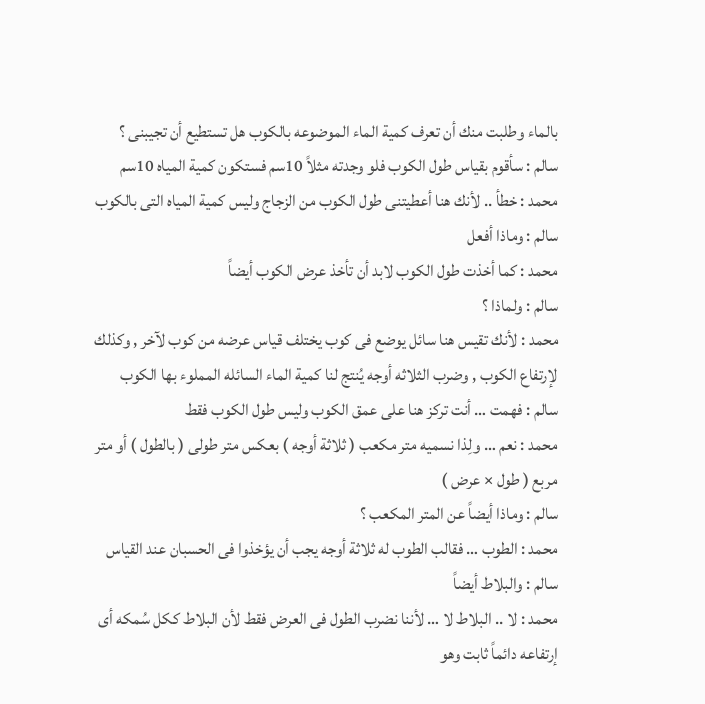بالماء وطلبت منك أن تعرف كمية الماء الموضوعه بالكوب هل تستطيع أن تجيبنى ؟
سالم : سأقوم بقياس طول الكوب فلو وجدته مثلاً 10سم فستكون كمية المياه 10سم
محمد : خطأ .. لأنك هنا أعطيتنى طول الكوب من الزجاج وليس كمية المياه التى بالكوب
سالم : وماذا أفعل
محمد : كما أخذت طول الكوب لابد أن تأخذ عرض الكوب أيضاً
سالم : ولماذا ؟
محمد : لأنك تقيس هنا سائل يوضع فى كوب يختلف قياس عرضه من كوب لآخر , وكذلك لإرتفاع الكوب , وضرب الثلاثه أوجه يُنتج لنا كمية الماء السائله المملوء بها الكوب
سالم : فهمت … أنت تركز هنا على عمق الكوب وليس طول الكوب فقط
محمد : نعم … ولِذا نسميه متر مكعب ( ثلاثة أوجه ) بعكس متر طولى ( بالطول ) أو متر مربع ( طول × عرض )
سالم : وماذا أيضاً عن المتر المكعب ؟
محمد : الطوب … فقالب الطوب له ثلاثة أوجه يجب أن يؤخذوا فى الحسبان عند القياس
سالم : والبلاط أيضاً
محمد : لا .. البلاط لا … لأننا نضرب الطول فى العرض فقط لأن البلاط ككل سُمكه أى إرتفاعه دائماً ثابت وهو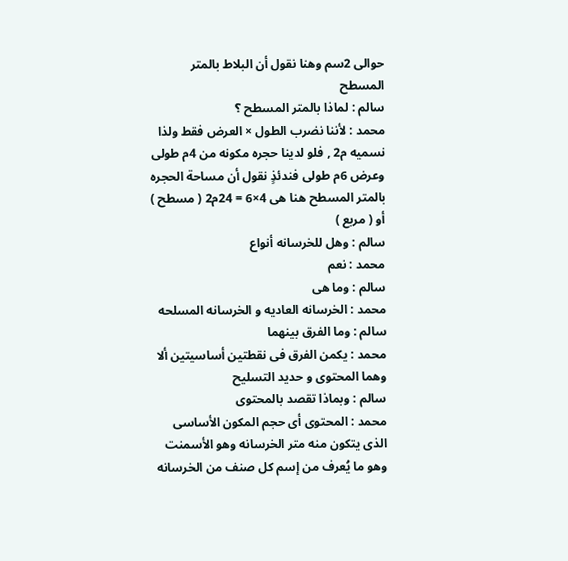حوالى 2سم وهنا نقول أن البلاط بالمتر المسطح
سالم : لماذا بالمتر المسطح ؟
محمد : لأننا نضرب الطول × العرض فقط ولذا نسميه م2 , فلو لدينا حجره مكونه من 4م طولى وعرض 6م طولى فندئذٍ نقول أن مساحة الحجره بالمتر المسطح هنا هى 4×6 = 24م2 ( مسطح ) أو ( مربع )
سالم : وهل للخرسانه أنواع
محمد : نعم
سالم : وما هى
محمد : الخرسانه العاديه و الخرسانه المسلحه
سالم : وما الفرق بينهما
محمد : يكمن الفرق فى نقطتين أساسيتين ألا وهما المحتوى و حديد التسليح
سالم : وبماذا تقصد بالمحتوى
محمد : المحتوى أى حجم المكون الأساسى الذى يتكون منه متر الخرسانه وهو الأسمنت وهو ما يُعرف من إسم كل صنف من الخرسانه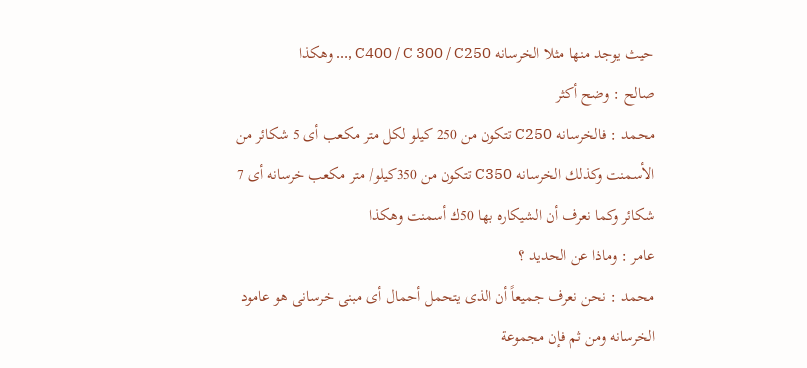حيث يوجد منها مثلا الخرسانه C400 / C 300 / C250 ,… وهكذا
صالح : وضح أكثر
محمد : فالخرسانه C250 تتكون من 250 كيلو لكل متر مكعب أى 5 شكائر من الأسمنت وكذلك الخرسانه C350 تتكون من 350كيلو/ متر مكعب خرسانه أى 7 شكائر وكما نعرف أن الشيكاره بها 50ك أسمنت وهكذا
عامر : وماذا عن الحديد ؟
محمد : نحن نعرف جميعاً أن الذى يتحمل أحمال أى مبنى خرسانى هو عامود الخرسانه ومن ثم فإن مجموعة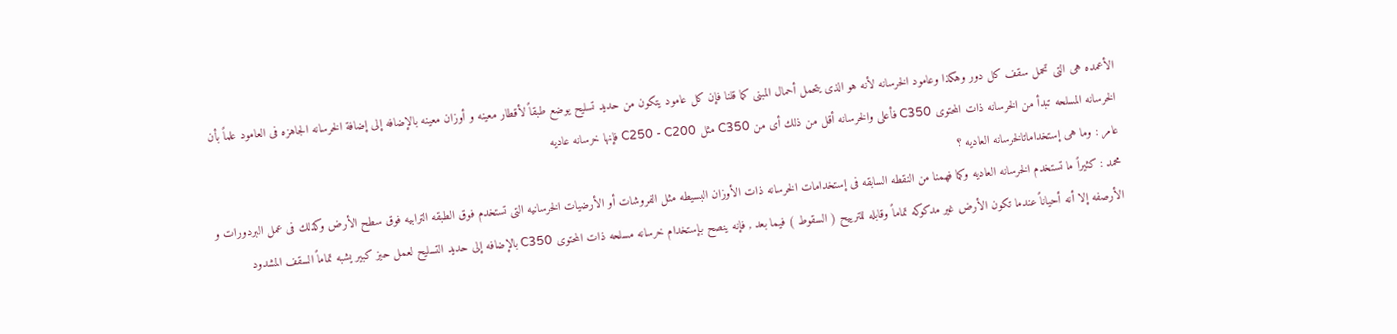الأعمده هى التى تحمل سقف كل دور وهكذا وعامود الخرسانه لأنه هو الذى يتحمل أحمال المبنى كما قلنا فإن كل عامود يتكون من حديد تسليح يوضع طبقاً لأقطار معينه و أوزان معينه بالإضافه إلى إضافة الخرسانه الجاهزه فى العامود علماً بأن الخرسانه المسلحه تبدأ من الخرسانه ذات المحتوى C350 فأعلى والخرسانه أقل من ذلك أى من C350 مثل C250 - C200 فإنها خرسانه عاديه
عامر : وما هى إستخداماتالخرسانه العاديه ؟
محمد : كثيراً ما تستخدم الخرسانه العاديه وكما فهمنا من النقطه السابقه فى إستخدامات الخرسانه ذات الأوزان البسيطه مثل الفروشات أو الأرضيات الخرسانيه التى تستخدم فوق الطبقه الترابيه فوق سطح الأرض وكذلك فى عمل البردورات و الأرصفه إلا أنه أحياناً عندما تكون الأرض غير مدكوكه تماماً وقابله للترييح ( السقوط ) فيما بعد , فإنه ينصح بإستخدام خرسانه مسلحه ذات المحتوى C350 بالإضافه إلى حديد التسليح لعمل حيز كبير يشبه تماماً السقف المشدود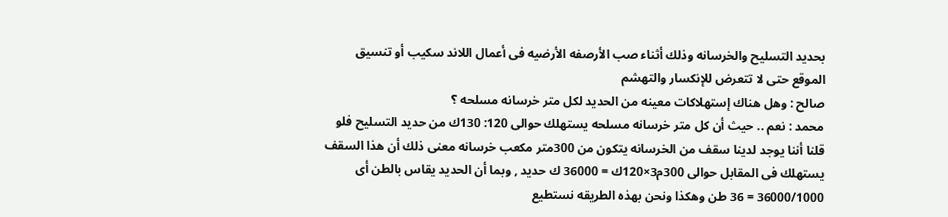بحديد التسليح والخرسانه وذلك أثناء صب الأرصفه الأرضيه فى أعمال اللاند سكيب أو تنسيق الموقع حتى لا تتعرض للإنكسار والتهشم
صالح : وهل هناك إستهلاكات معينه من الحديد لكل متر خرسانه مسلحه ؟
محمد : نعم .. حيث أن كل متر خرسانه مسلحه يستهلك حوالى 120: 130ك من حديد التسليح فلو قلنا أننا يوجد لدينا سقف من الخرسانه يتكون من 300متر مكعب خرسانه معنى ذلك أن هذا السقف يستهلك فى المقابل حوالى 300م3×120ك = 36000 ك حديد , وبما أن الحديد يقاس بالطن أى 36000/1000 = 36 طن وهكذا ونحن بهذه الطريقه نستطيع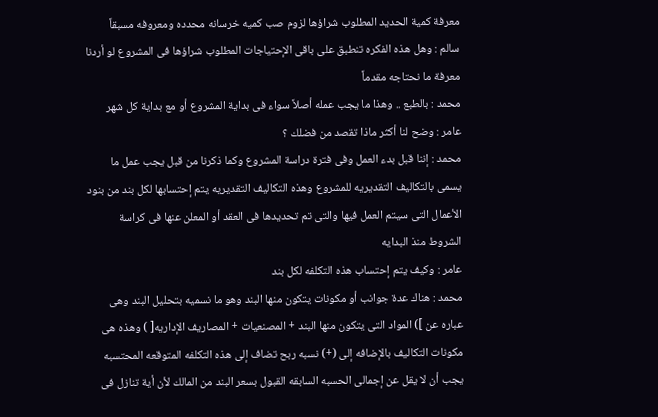معرفة كمية الحديد المطلوب شراؤها لزوم صب كميه خرسانه محدده ومعروفه مسبقاً
سالم : وهل هذه الفكره تنطبق على باقى الإحتياجات المطلوب شراؤها فى المشروع لو أردنا معرفة ما نحتاجه مقدماً
محمد : بالطبع .. وهذا ما يجب عمله أصلاً سواء فى بداية المشروع أو مع بداية كل شهر
عامر : وضح لنا أكثر ماذا تقصد من فضلك ؟
محمد : إننا قبل بدء العمل وفى فترة دراسة المشروع وكما ذكرنا من قبل يجب عمل ما يسمى بالتكاليف التقديريه للمشروع وهذه التكاليف التقديريه يتم إحتسابها لكل بند من بنود الأعمال التى سيتم العمل فيها والتى تم تحديدها فى العقد أو المعلن عنها فى كراسة الشروط منذ البدايه
عامر : وكيف يتم إحتساب هذه التكلفه لكل بند
محمد : هناك عدة جوانب أو مكونات يتكون منها البند وهو ما نسميه بتحليل البند وهى عباره عن ]) المواد التى يتكون منها البند + المصنعيات + المصاريف الإداريه[ ) وهذه هى مكونات التكاليف بالإضافه إلى (+) نسبه ربح تضاف إلى هذه التكلفه المتوقعه المحتسبه يجب أن لا يقل عن إجمالى الحسبه السابقه القبول بسعر البند من المالك لأن أية تنازل فى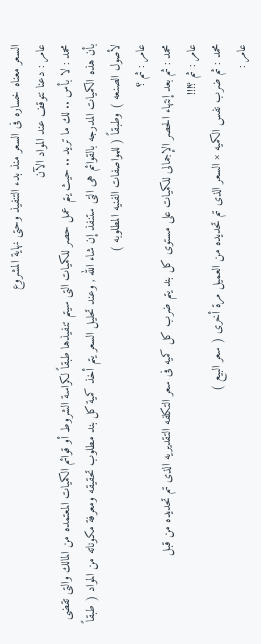السعر معناه خساره فى السعر منذ بدء التنفيذ وحتى نهاية المشروع
عامر : دعنا نتوقف عند المواد الآن
محمد : لا بأس .. لك ما تريد .. حيث يتم عمل حصر للكميات التى سيتم تنفيذها طبقاً لكراسة الشروط أو قوائم الكميات المعتمده من المالك والتى تقضى بأن هذه الكميات المدرجه بالقوائم هى التى ستنفذ إن شاء الله , وعند تحليل السعر يتم أخذ كمية كل بند مطلوب تحقيقه ومعرفة مكوناته من المواد ( طبقاً لأصول الصنعه ) وطبقاً ( للمواصفات الفنيه المطلوبه )
عامر : ثم ؟
محمد : ثم بعد إنتهاء الحصر الإجمالى للكميات على مستوى كل بند يتم ضرب كل كميه فى سعر التكلفه التقديريه الذى تم تحديده من قبل
عامر : ثم ؟!!!
محمد : ثم ضرب نفس الكميه × السعر الذى تم تحديده من العميل مرة أخرى ( سعر البيع )
عامر :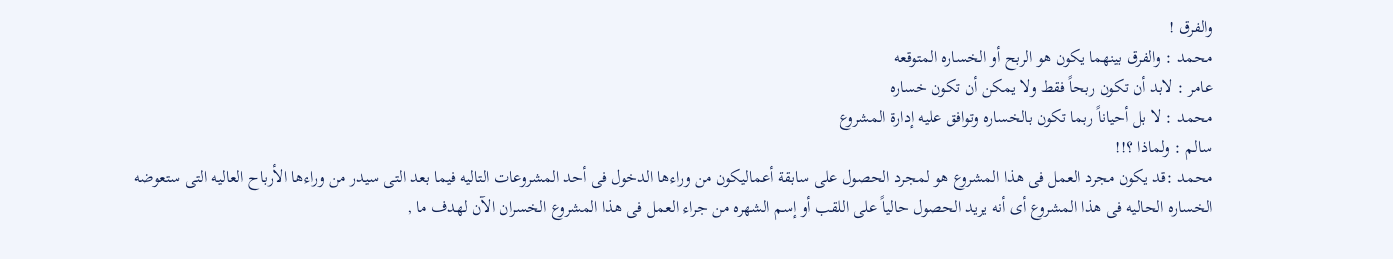والفرق !
محمد : والفرق بينهما يكون هو الربح أو الخساره المتوقعه
عامر : لابد أن تكون ربحاً فقط ولا يمكن أن تكون خساره
محمد : لا بل أحياناً ربما تكون بالخساره وتوافق عليه إدارة المشروع
سالم : ولماذا ؟!!
محمد :قد يكون مجرد العمل فى هذا المشروع هو لمجرد الحصول على سابقة أعماليكون من وراءها الدخول فى أحد المشروعات التاليه فيما بعد التى سيدر من وراءها الأرباح العاليه التى ستعوضه الخساره الحاليه فى هذا المشروع أى أنه يريد الحصول حالياً على اللقب أو إسم الشهره من جراء العمل فى هذا المشروع الخسران الآن لهدف ما ,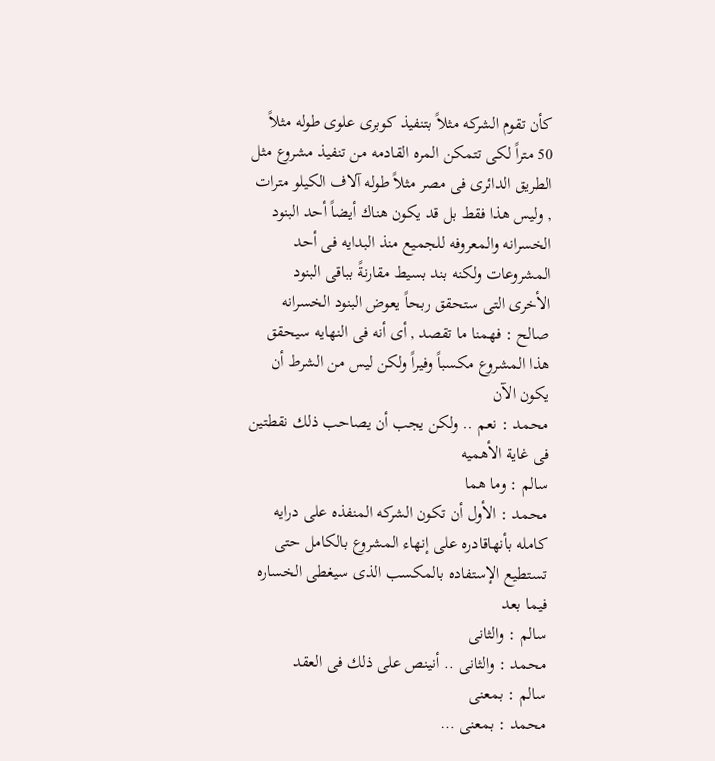كأن تقوم الشركه مثلاً بتنفيذ كوبرى علوى طوله مثلاً 50 متراً لكى تتمكن المره القادمه من تنفيذ مشروع مثل الطريق الدائرى فى مصر مثلاً طوله آلاف الكيلو مترات , وليس هذا فقط بل قد يكون هناك أيضاً أحد البنود الخسرانه والمعروفه للجميع منذ البدايه فى أحد المشروعات ولكنه بند بسيط مقارنةً بباقى البنود الأخرى التى ستحقق ربحاً يعوض البنود الخسرانه
صالح : فهمنا ما تقصد , أى أنه فى النهايه سيحقق هذا المشروع مكسباً وفيراً ولكن ليس من الشرط أن يكون الآن
محمد : نعم .. ولكن يجب أن يصاحب ذلك نقطتين فى غاية الأهميه
سالم : وما هما
محمد : الأول أن تكون الشركه المنفذه على درايه كامله بأنهاقادره على إنهاء المشروع بالكامل حتى تستطيع الإستفاده بالمكسب الذى سيغطى الخساره فيما بعد
سالم : والثانى
محمد : والثانى .. أنينص على ذلك فى العقد
سالم : بمعنى
محمد : بمعنى …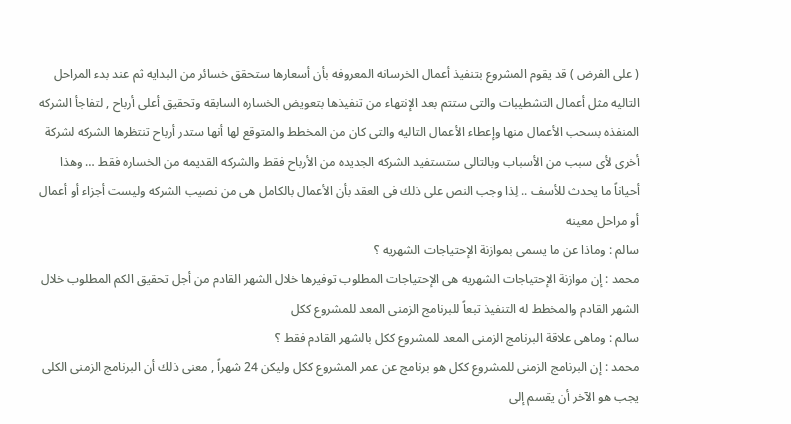( على الفرض ) قد يقوم المشروع بتنفيذ أعمال الخرسانه المعروفه بأن أسعارها ستحقق خسائر من البدايه ثم عند بدء المراحل التاليه مثل أعمال التشطيبات والتى ستتم بعد الإنتهاء من تنفيذها بتعويض الخساره السابقه وتحقيق أعلى أرباح , لتفاجأ الشركه المنفذه بسحب الأعمال منها وإعطاء الأعمال التاليه والتى كان من المخطط والمتوقع لها أنها ستدر أرباح تنتظرها الشركه لشركة أخرى لأى سبب من الأسباب وبالتالى ستستفيد الشركه الجديده من الأرباح فقط والشركه القديمه من الخساره فقط … وهذا أحياناً ما يحدث للأسف .. لِذا وجب النص على ذلك فى العقد بأن الأعمال بالكامل هى من نصيب الشركه وليست أجزاء أو أعمال أو مراحل معينه
سالم : وماذا عن ما يسمى بموازنة الإحتياجات الشهريه ؟
محمد : إن موازنة الإحتياجات الشهريه هى الإحتياجات المطلوب توفيرها خلال الشهر القادم من أجل تحقيق الكم المطلوب خلال الشهر القادم والمخطط له التنفيذ تبعاً للبرنامج الزمنى المعد للمشروع ككل
سالم : وماهى علاقة البرنامج الزمنى المعد للمشروع ككل بالشهر القادم فقط ؟
محمد : إن البرنامج الزمنى للمشروع ككل هو برنامج عن عمر المشروع ككل وليكن 24 شهراً , معنى ذلك أن البرنامج الزمنى الكلى يجب هو الآخر أن يقسم إلى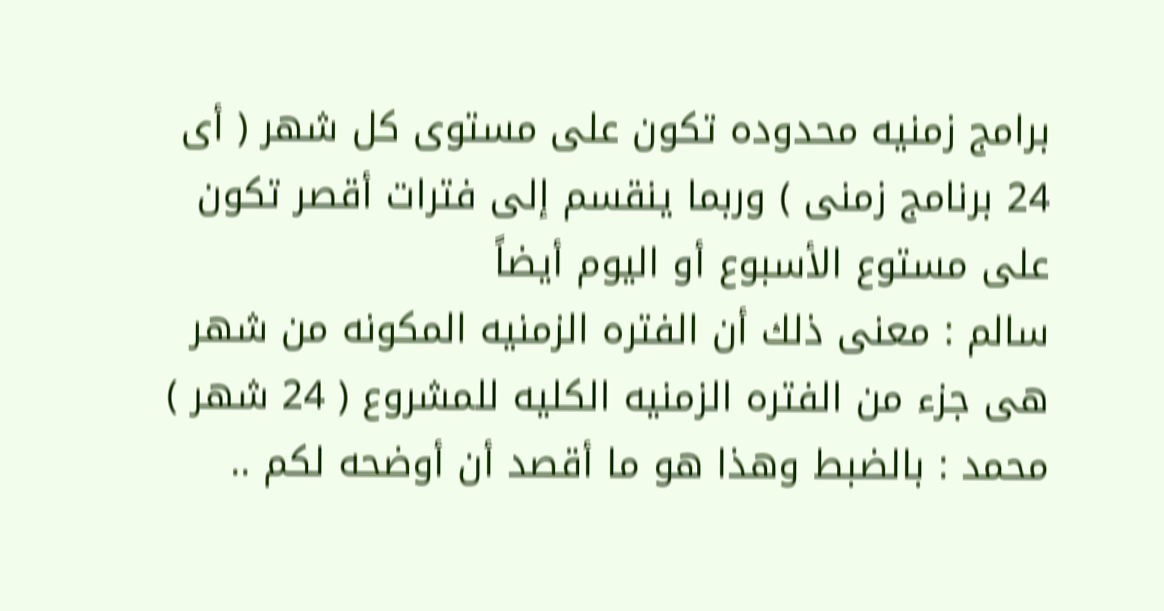برامج زمنيه محدوده تكون على مستوى كل شهر ( أى 24 برنامج زمنى ) وربما ينقسم إلى فترات أقصر تكون على مستوع الأسبوع أو اليوم أيضاً
سالم : معنى ذلك أن الفتره الزمنيه المكونه من شهر هى جزء من الفتره الزمنيه الكليه للمشروع ( 24 شهر )
محمد : بالضبط وهذا هو ما أقصد أن أوضحه لكم ..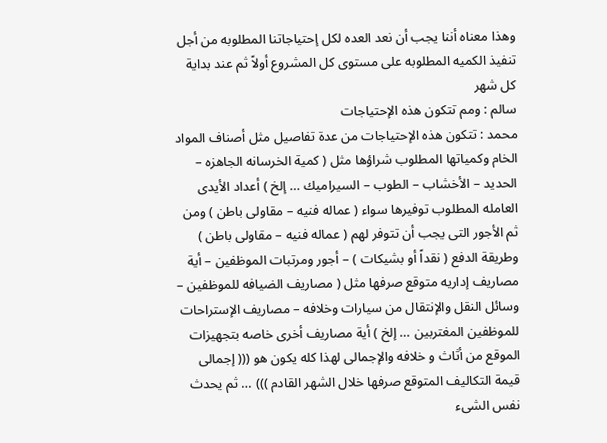وهذا معناه أننا يجب أن نعد العده لكل إحتياجاتنا المطلوبه من أجل تنفيذ الكميه المطلوبه على مستوى كل المشروع أولاً ثم عند بداية كل شهر
سالم : ومم تتكون هذه الإحتياجات
محمد : تتكون هذه الإحتياجات من عدة تفاصيل مثل أصناف المواد الخام وكمياتها المطلوب شراؤها مثل ( كمية الخرسانه الجاهزه – الحديد – الأخشاب – الطوب – السيراميك … إلخ ) أعداد الأيدى العامله المطلوب توفيرها سواء ( عماله فنيه – مقاولى باطن ) ومن ثم الأجور التى يجب أن تتوفر لهم ( عماله فنيه – مقاولى باطن ) وطريقة الدفع ( نقداً أو بشيكات ) – أجور ومرتبات الموظفين – أية مصاريف إداريه متوقع صرفها مثل ( مصاريف الضيافه للموظفين – وسائل النقل والإنتقال من سيارات وخلافه – مصاريف الإستراحات للموظفين المغتربين … إلخ ) أية مصاريف أخرى خاصه بتجهيزات الموقع من أثاث و خلافه والإجمالى لهذا كله يكون هو ((( إجمالى قيمة التكاليف المتوقع صرفها خلال الشهر القادم ))) … ثم يحدث نفس الشىء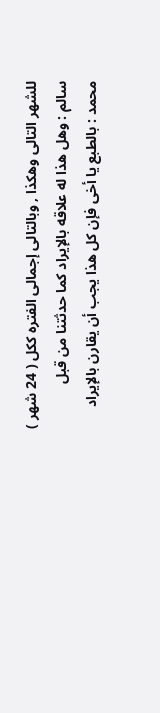للشهر التالى وهكذا , وبالتالى إجمالى الفتره ككل ( 24 شهر )
سالم : وهل هذا له علاقه بالإيراد كما حدثتنا من قبل
محمد : بالطبع يا أخى فإن كل هذا يجب أن يقارن بالإيراد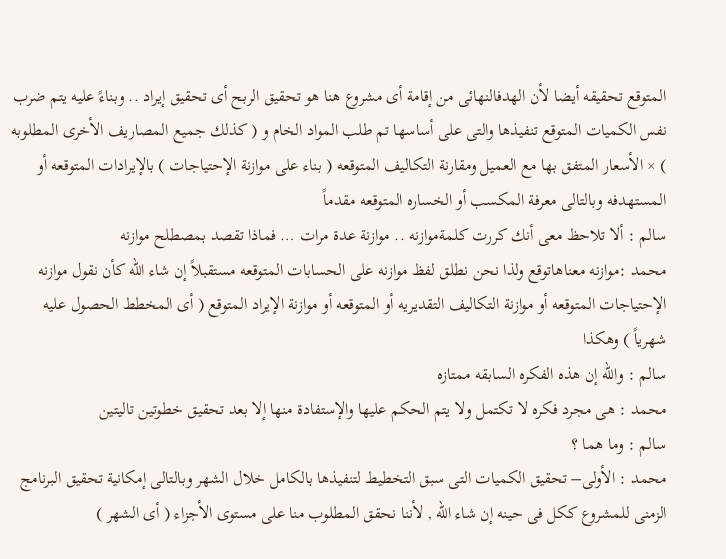المتوقع تحقيقه أيضا لأن الهدفالنهائى من إقامة أى مشروع هنا هو تحقيق الربح أى تحقيق إيراد .. وبناءً عليه يتم ضرب نفس الكميات المتوقع تنفيذها والتى على أساسها تم طلب المواد الخام و ( كذلك جميع المصاريف الأخرى المطلوبه ) × الأسعار المتفق بها مع العميل ومقارنة التكاليف المتوقعه ( بناء على موازنة الإحتياجات ) بالإيرادات المتوقعه أو المستهدفه وبالتالى معرفة المكسب أو الخساره المتوقعه مقدماً
سالم : ألا تلاحظ معى أنك كررت كلمةموازنه .. موازنة عدة مرات … فماذا تقصد بمصطلح موازنه
محمد :موازنه معناهاتوقع ولذا نحن نطلق لفظ موازنه على الحسابات المتوقعه مستقبلاً إن شاء الله كأن نقول موازنه الإحتياجات المتوقعه أو موازنة التكاليف التقديريه أو المتوقعه أو موازنة الإيراد المتوقع ( أى المخطط الحصول عليه شهرياً ) وهكذا
سالم : والله إن هذه الفكره السابقه ممتازه
محمد : هى مجرد فكره لا تكتمل ولا يتم الحكم عليها والإستفادة منها إلا بعد تحقيق خطوتين تاليتين
سالم : وما هما ؟
محمد : الأولى– تحقيق الكميات التى سبق التخطيط لتنفيذها بالكامل خلال الشهر وبالتالى إمكانية تحقيق البرنامج الزمنى للمشروع ككل فى حينه إن شاء الله , لأننا نحقق المطلوب منا على مستوى الأجزاء ( أى الشهر )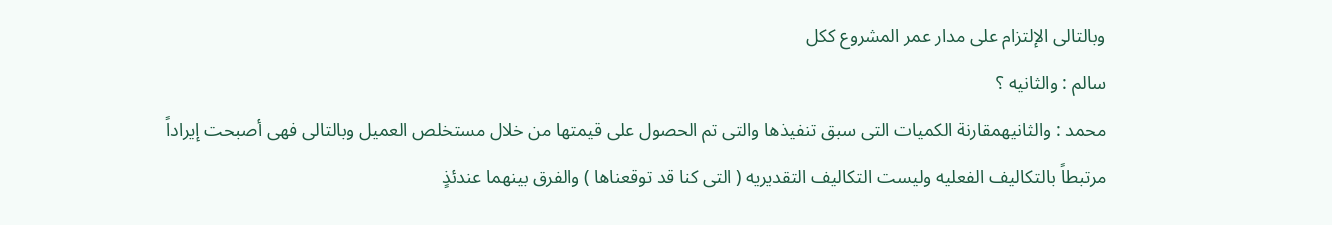وبالتالى الإلتزام على مدار عمر المشروع ككل
سالم : والثانيه ؟
محمد : والثانيهمقارنة الكميات التى سبق تنفيذها والتى تم الحصول على قيمتها من خلال مستخلص العميل وبالتالى فهى أصبحت إيراداً مرتبطاً بالتكاليف الفعليه وليست التكاليف التقديريه ( التى كنا قد توقعناها ) والفرق بينهما عندئذٍ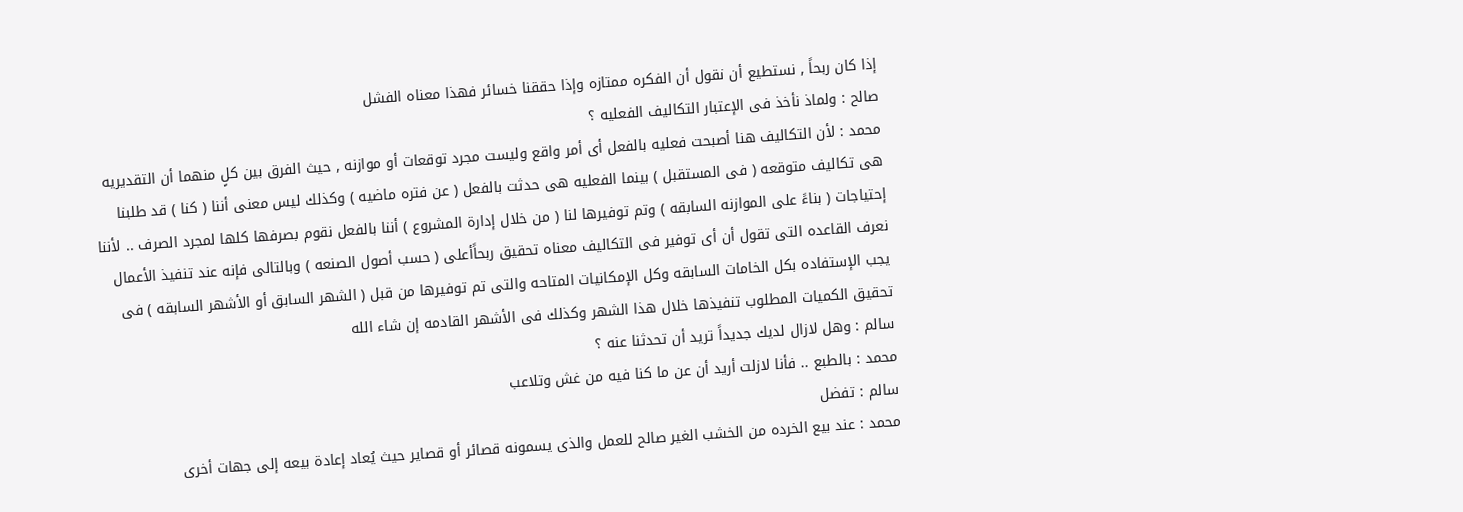إذا كان ربحاً , نستطيع أن نقول أن الفكره ممتازه وإذا حققنا خسائر فهذا معناه الفشل
صالح : ولماذ نأخذ فى الإعتبار التكاليف الفعليه ؟
محمد : لأن التكاليف هنا أصبحت فعليه بالفعل أى أمر واقع وليست مجرد توقعات أو موازنه , حيث الفرق بين كلٍ منهما أن التقديريه هى تكاليف متوقعه ( فى المستقبل ) بينما الفعليه هى حدثت بالفعل ( عن فتره ماضيه ) وكذلك ليس معنى أننا ( كنا ) قد طلبنا إحتياجات ( بناءً على الموازنه السابقه ) وتم توفيرها لنا ( من خلال إدارة المشروع ) أننا بالفعل نقوم بصرفها كلها لمجرد الصرف .. لأننا نعرف القاعده التى تقول أن أى توفير فى التكاليف معناه تحقيق ربحاًأعلى ( حسب أصول الصنعه ) وبالتالى فإنه عند تنفيذ الأعمال يجب الإستفاده بكل الخامات السابقه وكل الإمكانيات المتاحه والتى تم توفيرها من قبل ( الشهر السابق أو الأشهر السابقه ) فى تحقيق الكميات المطلوب تنفيذها خلال هذا الشهر وكذلك فى الأشهر القادمه إن شاء الله
سالم : وهل لازال لديك جديداً تريد أن تحدثنا عنه ؟
محمد : بالطبع .. فأنا لازلت أريد أن عن ما كنا فيه من غش وتلاعب
سالم : تفضل
محمد : عند بيع الخرده من الخشب الغير صالح للعمل والذى يسمونه قصائر أو قصاير حيث يُعاد إعادة بيعه إلى جهات أخرى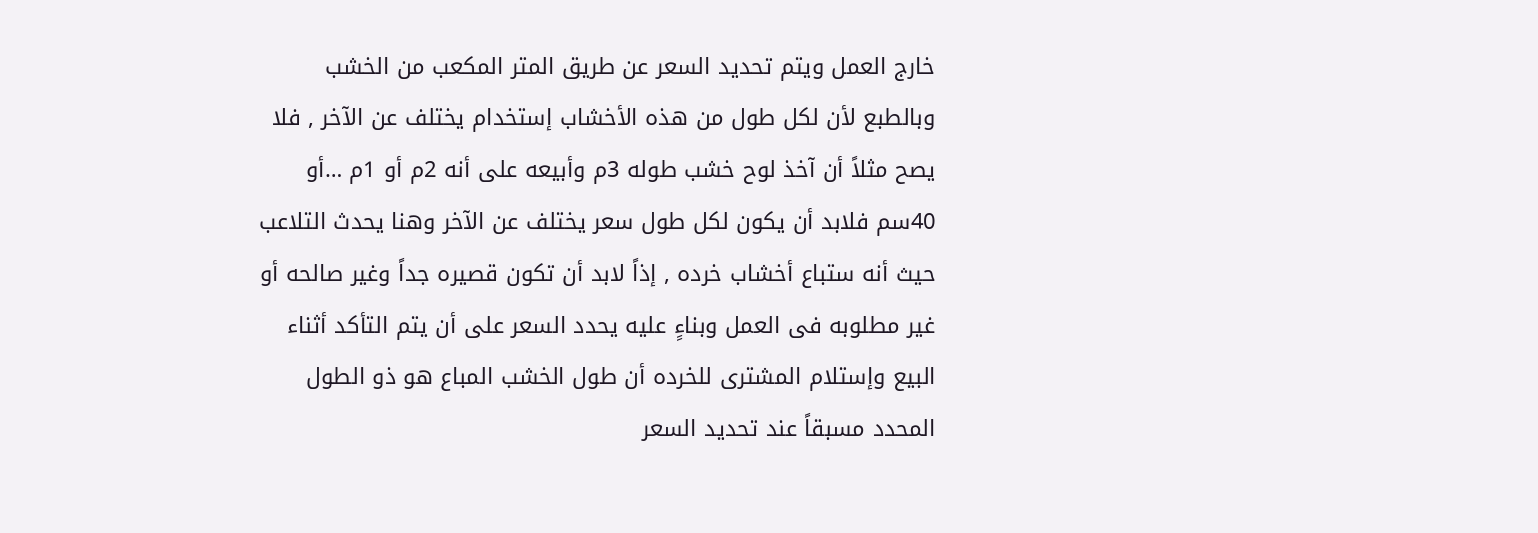خارج العمل ويتم تحديد السعر عن طريق المتر المكعب من الخشب وبالطبع لأن لكل طول من هذه الأخشاب إستخدام يختلف عن الآخر , فلا يصح مثلاً أن آخذ لوح خشب طوله 3م وأبيعه على أنه 2م أو 1م …أو 40سم فلابد أن يكون لكل طول سعر يختلف عن الآخر وهنا يحدث التلاعب حيث أنه ستباع أخشاب خرده , إذاً لابد أن تكون قصيره جداً وغير صالحه أو غير مطلوبه فى العمل وبناءٍ عليه يحدد السعر على أن يتم التأكد أثناء البيع وإستلام المشترى للخرده أن طول الخشب المباع هو ذو الطول المحدد مسبقاً عند تحديد السعر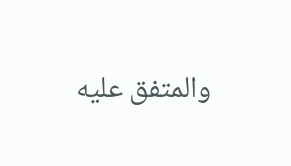والمتفق عليه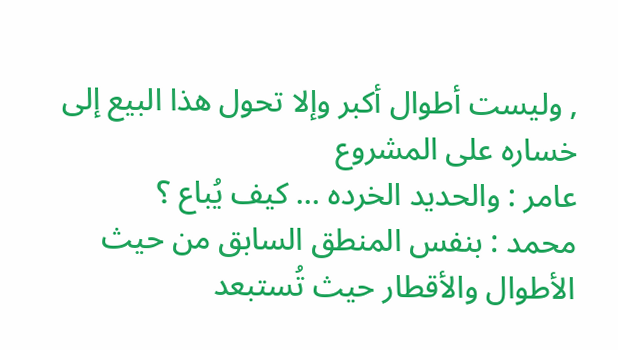, وليست أطوال أكبر وإلا تحول هذا البيع إلى خساره على المشروع
عامر : والحديد الخرده … كيف يُباع ؟
محمد : بنفس المنطق السابق من حيث الأطوال والأقطار حيث تُستبعد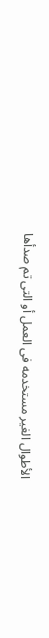الأطوال الغير مستخدمه فى العمل أو التى تم صدأها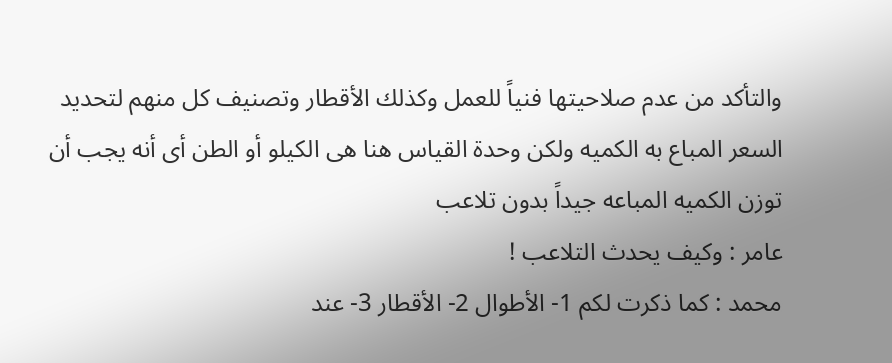والتأكد من عدم صلاحيتها فنياً للعمل وكذلك الأقطار وتصنيف كل منهم لتحديد السعر المباع به الكميه ولكن وحدة القياس هنا هى الكيلو أو الطن أى أنه يجب أن توزن الكميه المباعه جيداً بدون تلاعب
عامر : وكيف يحدث التلاعب !
محمد : كما ذكرت لكم 1- الأطوال 2- الأقطار 3- عند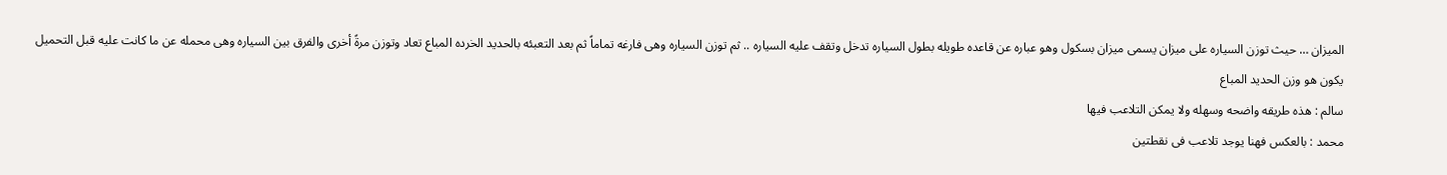الميزان … حيث توزن السياره على ميزان يسمى ميزان بسكول وهو عباره عن قاعده طويله بطول السياره تدخل وتقف عليه السياره .. ثم توزن السياره وهى فارغه تماماً ثم بعد التعبئه بالحديد الخرده المباع تعاد وتوزن مرةً أخرى والفرق بين السياره وهى محمله عن ما كانت عليه قبل التحميل يكون هو وزن الحديد المباع
سالم : هذه طريقه واضحه وسهله ولا يمكن التلاعب فيها
محمد : بالعكس فهنا يوجد تلاعب فى نقطتين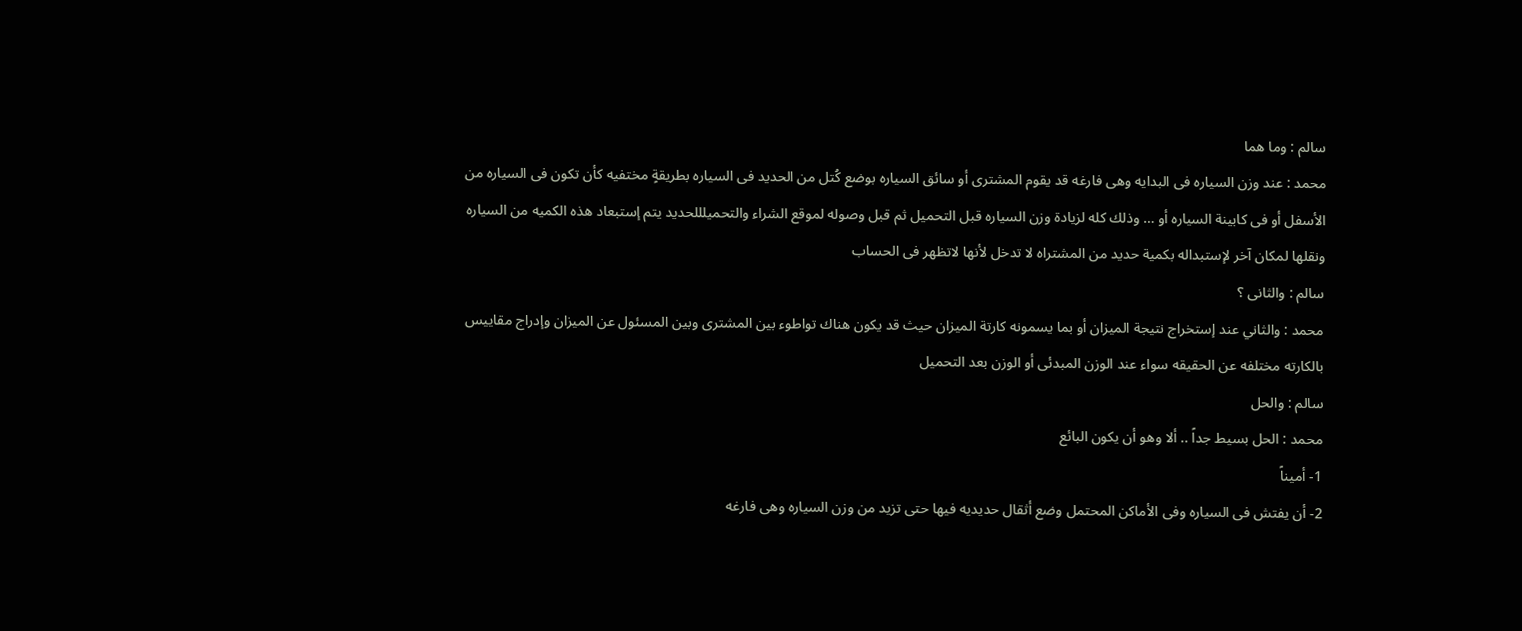سالم : وما هما
محمد : عند وزن السياره فى البدايه وهى فارغه قد يقوم المشترى أو سائق السياره بوضع كُتل من الحديد فى السياره بطريقةٍ مختفيه كأن تكون فى السياره من الأسفل أو فى كابينة السياره أو … وذلك كله لزيادة وزن السياره قبل التحميل ثم قبل وصوله لموقع الشراء والتحميلللحديد يتم إستبعاد هذه الكميه من السياره ونقلها لمكان آخر لإستبداله بكمية حديد من المشتراه لا تدخل لأنها لاتظهر فى الحساب
سالم : والثانى ؟
محمد : والثاني عند إستخراج نتيجة الميزان أو بما يسمونه كارتة الميزان حيث قد يكون هناك تواطوء بين المشترى وبين المسئول عن الميزان وإدراج مقاييس بالكارته مختلفه عن الحقيقه سواء عند الوزن المبدئى أو الوزن بعد التحميل
سالم : والحل
محمد : الحل بسيط جداً .. ألا وهو أن يكون البائع
1- أميناً
2- أن يفتش فى السياره وفى الأماكن المحتمل وضع أثقال حديديه فيها حتى تزيد من وزن السياره وهى فارغه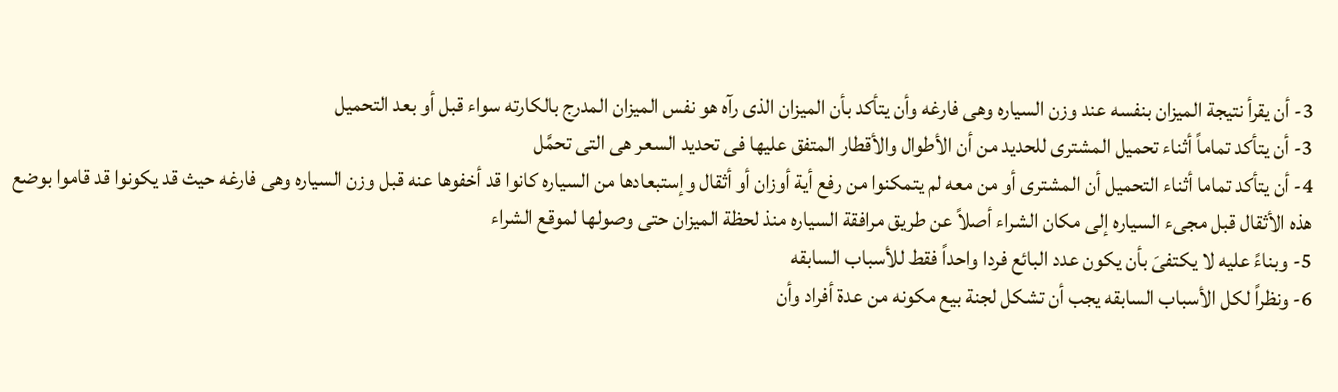3- أن يقرأ نتيجة الميزان بنفسه عند وزن السياره وهى فارغه وأن يتأكد بأن الميزان الذى رآه هو نفس الميزان المدرج بالكارته سواء قبل أو بعد التحميل
3- أن يتأكد تماماً أثناء تحميل المشترى للحديد من أن الأطوال والأقطار المتفق عليها فى تحديد السعر هى التى تحمَّل
4- أن يتأكد تماما أثناء التحميل أن المشترى أو من معه لم يتمكنوا من رفع أية أوزان أو أثقال وإستبعادها من السياره كانوا قد أخفوها عنه قبل وزن السياره وهى فارغه حيث قد يكونوا قد قاموا بوضع هذه الأثقال قبل مجىء السياره إلى مكان الشراء أصلاً عن طريق مرافقة السياره منذ لحظة الميزان حتى وصولها لموقع الشراء
5- وبناءً عليه لا يكتفىَ بأن يكون عدد البائع فردا واحداً فقط للأسباب السابقه
6- ونظراً لكل الأسباب السابقه يجب أن تشكل لجنة بيع مكونه من عدة أفراد وأن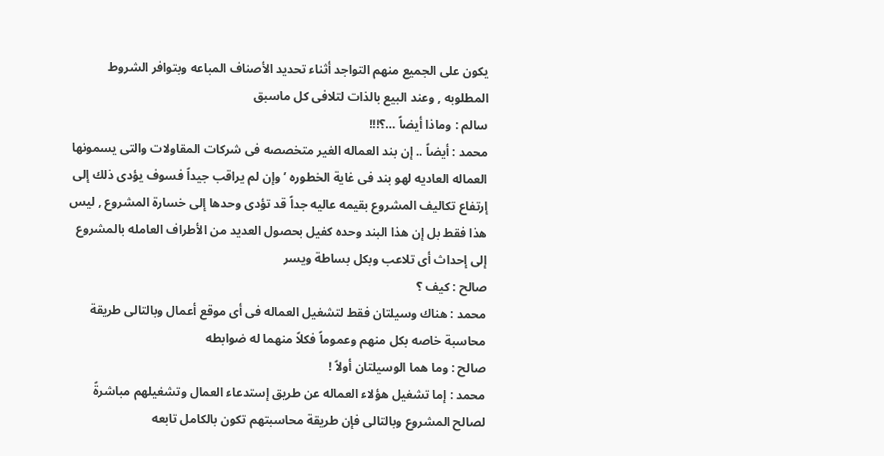يكون على الجميع منهم التواجد أثناء تحديد الأصناف المباعه وبتوافر الشروط المطلوبه , وعند البيع بالذات لتلافى كل ماسبق
سالم : وماذا أيضاً …؟!!!
محمد : أيضاً .. إن بند العماله الغير متخصصه فى شركات المقاولات والتى يسمونها العماله العاديه لهو بند فى غاية الخطوره ’ وإن لم يراقب جيداً فسوف يؤدى ذلك إلى إرتفاع تكاليف المشروع بقيمه عاليه جداً قد تؤدى وحدها إلى خسارة المشروع , ليس هذا فقط بل إن هذا البند وحده كفيل بحصول العديد من الأطراف العامله بالمشروع إلى إحداث أى تلاعب وبكل بساطة ويسر
صالح : كيف ؟
محمد : هناك وسيلتان فقط لتشغيل العماله فى أى موقع أعمال وبالتالى طريقة محاسبة خاصه بكل منهم وعموماً فكلاً منهما له ضوابطه
صالح : وما هما الوسيلتان أولاً !
محمد : إما تشغيل هؤلاء العماله عن طريق إستدعاء العمال وتشغيلهم مباشرةً لصالح المشروع وبالتالى فإن طريقة محاسبتهم تكون بالكامل تابعه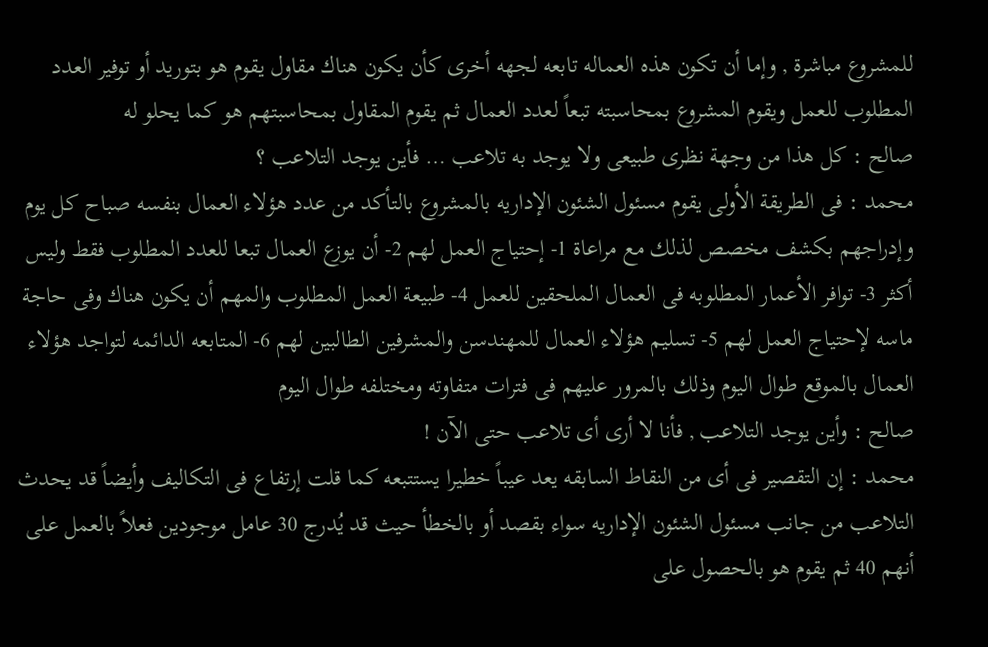للمشروع مباشرة , وإما أن تكون هذه العماله تابعه لجهه أخرى كأن يكون هناك مقاول يقوم هو بتوريد أو توفير العدد المطلوب للعمل ويقوم المشروع بمحاسبته تبعاً لعدد العمال ثم يقوم المقاول بمحاسبتهم هو كما يحلو له
صالح : كل هذا من وجهة نظرى طبيعى ولا يوجد به تلاعب … فأين يوجد التلاعب ؟
محمد : فى الطريقة الأولى يقوم مسئول الشئون الإداريه بالمشروع بالتأكد من عدد هؤلاء العمال بنفسه صباح كل يوم وإدراجهم بكشف مخصص لذلك مع مراعاة 1- إحتياج العمل لهم 2- أن يوزع العمال تبعا للعدد المطلوب فقط وليس أكثر 3- توافر الأعمار المطلوبه فى العمال الملحقين للعمل 4- طبيعة العمل المطلوب والمهم أن يكون هناك وفى حاجة ماسه لإحتياج العمل لهم 5- تسليم هؤلاء العمال للمهندسن والمشرفين الطالبين لهم 6- المتابعه الدائمه لتواجد هؤلاء العمال بالموقع طوال اليوم وذلك بالمرور عليهم فى فترات متفاوته ومختلفه طوال اليوم
صالح : وأين يوجد التلاعب , فأنا لا أرى أى تلاعب حتى الآن !
محمد : إن التقصير فى أى من النقاط السابقه يعد عيباً خطيرا يستتبعه كما قلت إرتفاع فى التكاليف وأيضاً قد يحدث التلاعب من جانب مسئول الشئون الإداريه سواء بقصد أو بالخطأ حيث قد يُدرج 30 عامل موجودين فعلاً بالعمل على أنهم 40 ثم يقوم هو بالحصول على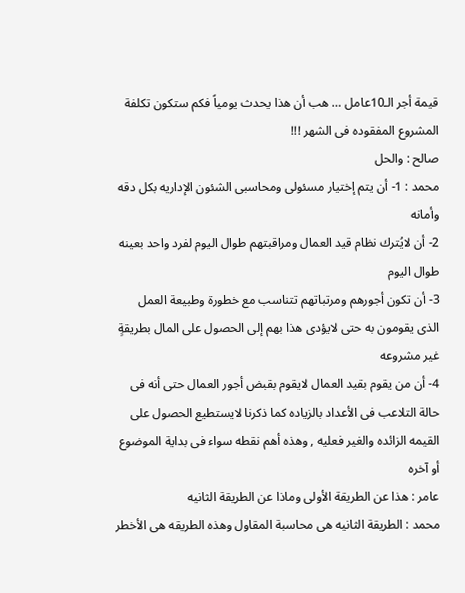قيمة أجر الـ10عامل … هب أن هذا يحدث يومياً فكم ستكون تكلفة المشروع المفقوده فى الشهر !!!
صالح : والحل
محمد : 1- أن يتم إختيار مسئولى ومحاسبى الشئون الإداريه بكل دقه وأمانه
2- أن لايُترك نظام قيد العمال ومراقبتهم طوال اليوم لفرد واحد بعينه طوال اليوم
3- أن تكون أجورهم ومرتباتهم تتناسب مع خطورة وطبيعة العمل الذى يقومون به حتى لايؤدى هذا بهم إلى الحصول على المال بطريقةٍ غير مشروعه
4- أن من يقوم بقيد العمال لايقوم بقبض أجور العمال حتى أنه فى حالة التلاعب فى الأعداد بالزياده كما ذكرنا لايستطيع الحصول على القيمه الزائده والغير فعليه , وهذه أهم نقطه سواء فى بداية الموضوع أو آخره
عامر : هذا عن الطريقة الأولى وماذا عن الطريقة الثانيه
محمد : الطريقة الثانيه هى محاسبة المقاول وهذه الطريقه هى الأخطر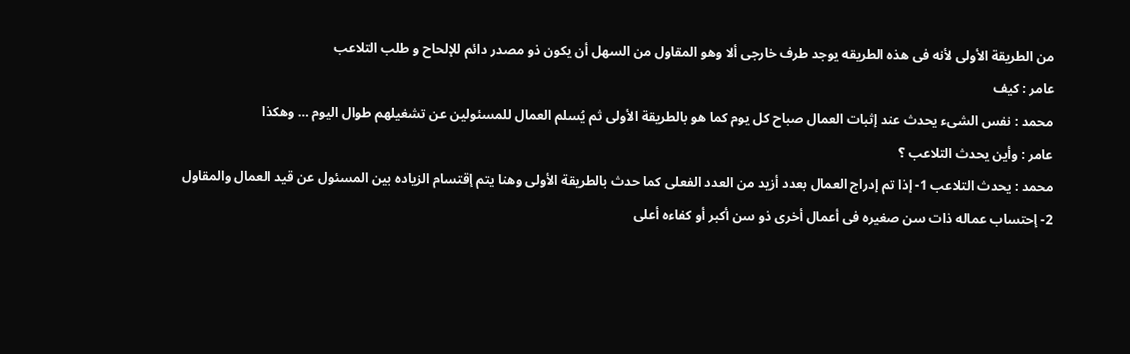من الطريقة الأولى لأنه فى هذه الطريقه يوجد طرف خارجى ألا وهو المقاول من السهل أن يكون ذو مصدر دائم للإلحاح و طلب التلاعب
عامر : كيف
محمد : نفس الشىء يحدث عند إثبات العمال صباح كل يوم كما هو بالطريقة الأولى ثم يُسلم العمال للمسئولين عن تشغيلهم طوال اليوم … وهكذا
عامر : وأين يحدث التلاعب ؟
محمد : يحدث التلاعب 1- إذا تم إدراج العمال بعدد أزيد من العدد الفعلى كما حدث بالطريقة الأولى وهنا يتم إقتسام الزياده بين المسئول عن قيد العمال والمقاول
2- إحتساب عماله ذات سن صغيره فى أعمال أخرى ذو سن أكبر أو كفاءه أعلى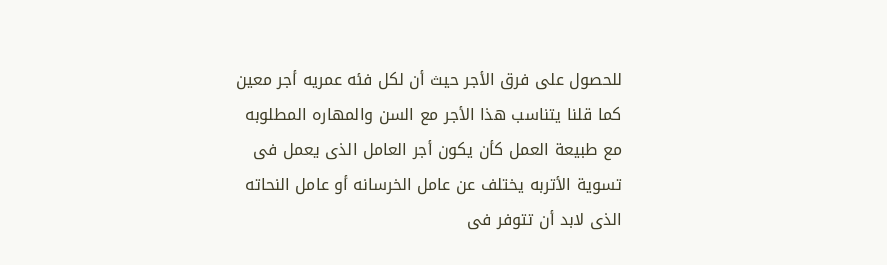للحصول على فرق الأجر حيث أن لكل فئه عمريه أجر معين كما قلنا يتناسب هذا الأجر مع السن والمهاره المطلوبه مع طبيعة العمل كأن يكون أجر العامل الذى يعمل فى تسوية الأتربه يختلف عن عامل الخرسانه أو عامل النحاته الذى لابد أن تتوفر فى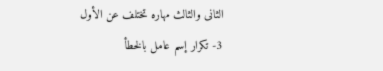الثانى والثالث مهاره تختلف عن الأول
3- تكرار إسم عامل بالخطأ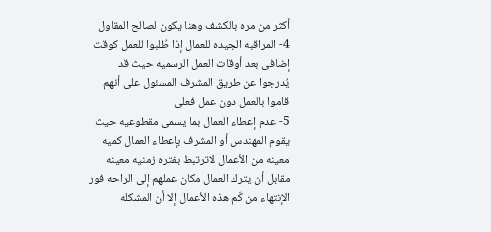أكثر من مره بالكشف وهنا يكون لصالح المقاول
4- المراقبه الجيده للعمال إذا طُلبوا للعمل كوقت إضافى بعد أوقات العمل الرسميه حيث قد يُدرجوا عن طريق المشرف المسئول على أنهم قاموا بالعمل دون عمل فعلى
5- عدم إعطاء العمال بما يسمى مقطوعيه حيث يقوم المهندس أو المشرف بإعطاء العمال كميه معينه من الأعمال لاترتبط بفتره زمنيه معينه مقابل أن يترك العمال مكان عملهم إلى الراحه فور الإنتهاء من كَم هذه الأعمال إلا أن المشكله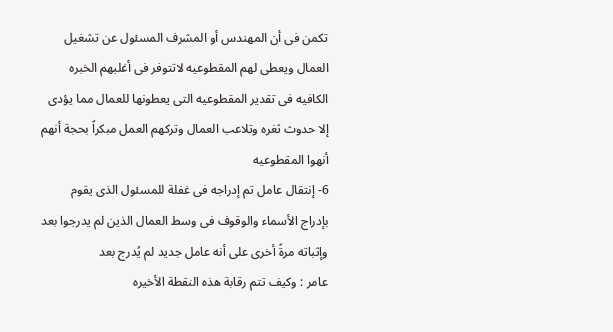تكمن فى أن المهندس أو المشرف المسئول عن تشغيل العمال ويعطى لهم المقطوعيه لاتتوفر فى أغلبهم الخبره الكافيه فى تقدير المقطوعيه التى يعطونها للعمال مما يؤدى إلا حدوث ثغره وتلاعب العمال وتركهم العمل مبكراً بحجة أنهم أنهوا المقطوعيه
6- إنتقال عامل تم إدراجه فى غفلة للمسئول الذى يقوم بإدراج الأسماء والوقوف فى وسط العمال الذين لم يدرجوا بعد وإثباته مرةً أخرى على أنه عامل جديد لم يُدرج بعد
عامر : وكيف تتم رقابة هذه النقطة الأخيره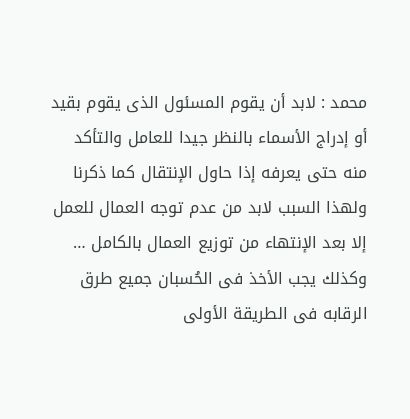محمد : لابد أن يقوم المسئول الذى يقوم بقيد أو إدراج الأسماء بالنظر جيدا للعامل والتأكد منه حتى يعرفه إذا حاول الإنتقال كما ذكرنا ولهذا السبب لابد من عدم توجه العمال للعمل إلا بعد الإنتهاء من توزيع العمال بالكامل … وكذلك يجب الأخذ فى الحُسبان جميع طرق الرقابه فى الطريقة الأولى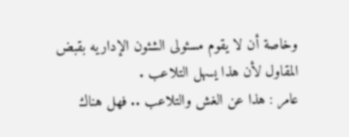وخاصة أن لا يقوم مسئولى الشئون الإداريه بقبض المقاول لأن هذا يسهل التلاعب .
عامر : هذا عن الغش والتلاعب .. فهل هناك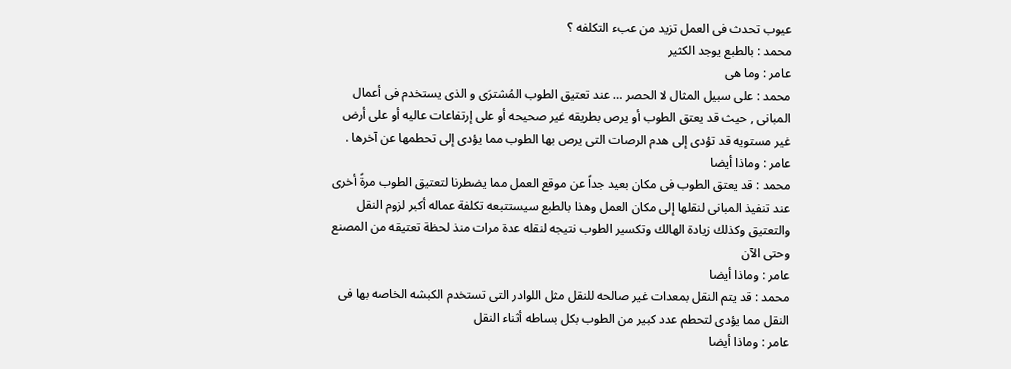عيوب تحدث فى العمل تزيد من عبء التكلفه ؟
محمد : بالطبع يوجد الكثير
عامر : وما هى
محمد : على سبيل المثال لا الحصر … عند تعتيق الطوب المُشترَى و الذى يستخدم فى أعمال المبانى , حيث قد يعتق الطوب أو يرص بطريقه غير صحيحه أو على إرتفاعات عاليه أو على أرض غير مستويه قد تؤدى إلى هدم الرصات التى يرص بها الطوب مما يؤدى إلى تحطمها عن آخرها .
عامر : وماذا أيضا
محمد : قد يعتق الطوب فى مكان بعيد جداً عن موقع العمل مما يضطرنا لتعتيق الطوب مرةً أخرى عند تنفيذ المبانى لنقلها إلى مكان العمل وهذا بالطبع سيستتبعه تكلفة عماله أكبر لزوم النقل والتعتيق وكذلك زيادة الهالك وتكسير الطوب نتيجه لنقله عدة مرات منذ لحظة تعتيقه من المصنع وحتى الآن
عامر : وماذا أيضا
محمد : قد يتم النقل بمعدات غير صالحه للنقل مثل اللوادر التى تستخدم الكبشه الخاصه بها فى النقل مما يؤدى لتحطم عدد كبير من الطوب بكل بساطه أثناء النقل
عامر : وماذا أيضا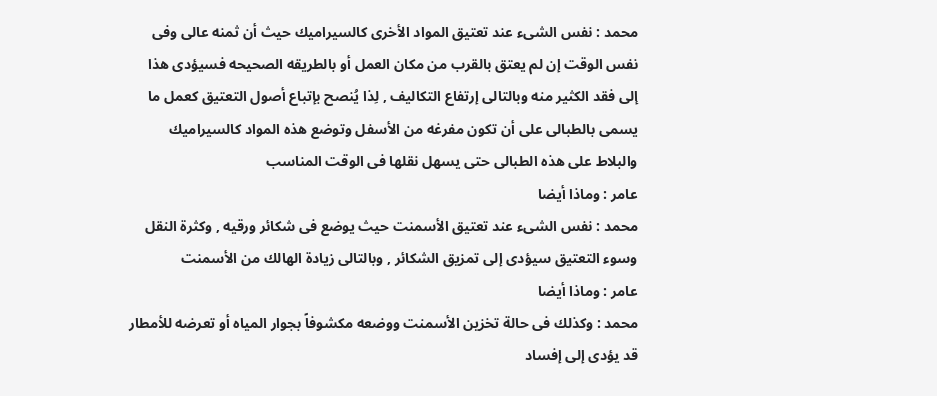محمد : نفس الشىء عند تعتيق المواد الأخرى كالسيراميك حيث أن ثمنه عالى وفى نفس الوقت إن لم يعتق بالقرب من مكان العمل أو بالطريقه الصحيحه فسيؤدى هذا إلى فقد الكثير منه وبالتالى إرتفاع التكاليف , لِذا يُنصح بإتباع أصول التعتيق كعمل ما يسمى بالطبالى على أن تكون مفرغه من الأسفل وتوضع هذه المواد كالسيراميك والبلاط على هذه الطبالى حتى يسهل نقلها فى الوقت المناسب
عامر : وماذا أيضا
محمد : نفس الشىء عند تعتيق الأسمنت حيث يوضع فى شكائر ورقيه , وكثرة النقل وسوء التعتيق سيؤدى إلى تمزيق الشكائر , وبالتالى زيادة الهالك من الأسمنت
عامر : وماذا أيضا
محمد : وكذلك فى حالة تخزين الأسمنت ووضعه مكشوفاً بجوار المياه أو تعرضه للأمطار قد يؤدى إلى إفساد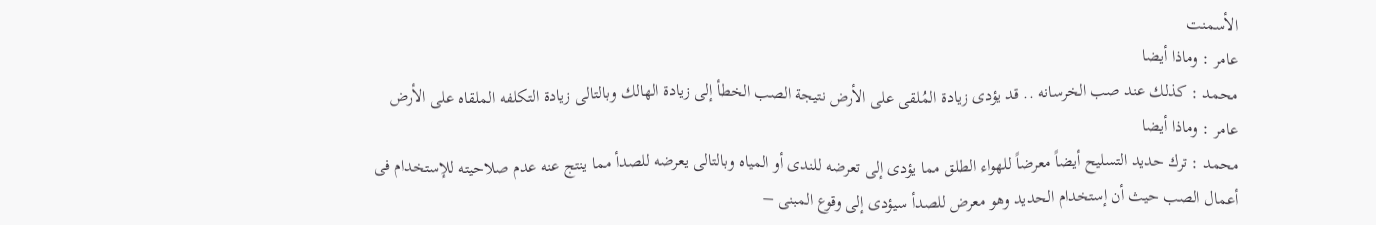الأسمنت
عامر : وماذا أيضا
محمد : كذلك عند صب الخرسانه .. قد يؤدى زيادة المُلقى على الأرض نتيجة الصب الخطأ إلى زيادة الهالك وبالتالى زيادة التكلفه الملقاه على الأرض
عامر : وماذا أيضا
محمد : ترك حديد التسليح أيضاً معرضاً للهواء الطلق مما يؤدى إلى تعرضه للندى أو المياه وبالتالى يعرضه للصدأ مما ينتج عنه عدم صلاحيته للإستخدام فى أعمال الصب حيث أن إستخدام الحديد وهو معرض للصدأ سيؤدى إلى وقوع المبنى –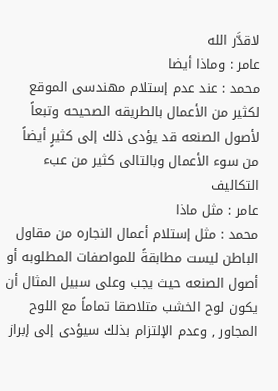لاقدَّر الله
عامر : وماذا أيضا
محمد : عند عدم إستلام مهندسى الموقع لكثير من الأعمال بالطريقه الصحيحه وتبعاً لأصول الصنعه قد يؤدى ذلك إلى كثيرٍ أيضاً من سوء الأعمال وبالتالى كثير من عبء التكاليف
عامر : مثل ماذا
محمد : مثل إستلام أعمال النجاره من مقاول الباطن ليست مطابقةً للمواصفات المطلوبه أو أصول الصنعه حيث يجب وعلى سبيل المثال أن يكون لوح الخشب متلاصقا تماماً مع اللوح المجاور , وعدم الإلتزام بذلك سيؤدى إلى إبراز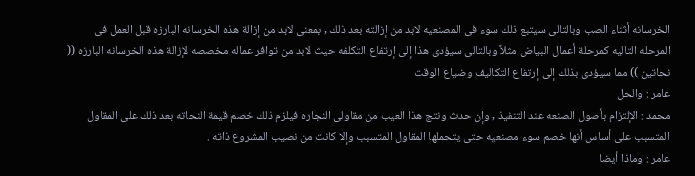الخرسانه أثناء الصب وبالتالى سيتبع ذلك سوء فى المصنعيه لابد من إزالته بعد ذلك , بمعنى لابد من إزالة هذه الخرسانه البارزه قبل العمل فى المرحله التاليه كمرحلة أعمال البياض مثلاً وبالتالى سيؤدى هذا إلى إرتفاع التكلفه حيث لابد من توافر عماله مخصصه لإزالة هذه الخرسانه البارزه (( نحاتين )) مما سيؤدى بذلك إلى إرتفاع التكاليف وضياع الوقت
عامر : والحل
محمد : الإلتزام بأصول الصنعه عند التنفيذ , وإن حدث ونتج هذا العيب من مقاولى النجاره فيلزم ذلك خصم قيمة النحاته بعد ذلك على المقاول المتسبب على أساس أنها خصم سوء مصنعيه حتى يتحملها المقاول المتسبب وإلا كانت من نصيب المشروع ذاته .
عامر : وماذا أيضا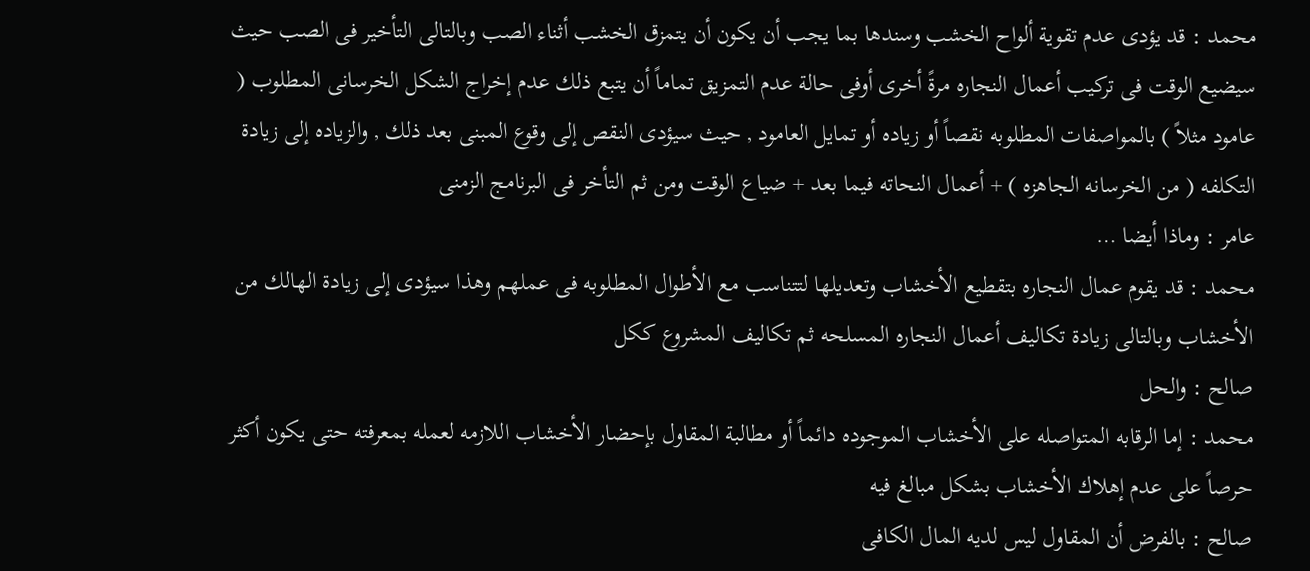محمد : قد يؤدى عدم تقوية ألواح الخشب وسندها بما يجب أن يكون أن يتمزق الخشب أثناء الصب وبالتالى التأخير فى الصب حيث سيضيع الوقت فى تركيب أعمال النجاره مرةً أخرى أوفى حالة عدم التمزيق تماماً أن يتبع ذلك عدم إخراج الشكل الخرسانى المطلوب ( عامود مثلاً ) بالمواصفات المطلوبه نقصاً أو زياده أو تمايل العامود , حيث سيؤدى النقص إلى وقوع المبنى بعد ذلك , والزياده إلى زيادة التكلفه ( من الخرسانه الجاهزه ) + أعمال النحاته فيما بعد + ضياع الوقت ومن ثم التأخر فى البرنامج الزمنى
عامر : وماذا أيضا …
محمد : قد يقوم عمال النجاره بتقطيع الأخشاب وتعديلها لتتناسب مع الأطوال المطلوبه فى عملهم وهذا سيؤدى إلى زيادة الهالك من الأخشاب وبالتالى زيادة تكاليف أعمال النجاره المسلحه ثم تكاليف المشروع ككل
صالح : والحل
محمد : إما الرقابه المتواصله على الأخشاب الموجوده دائماً أو مطالبة المقاول بإحضار الأخشاب اللازمه لعمله بمعرفته حتى يكون أكثر حرصاً على عدم إهلاك الأخشاب بشكل مبالغ فيه
صالح : بالفرض أن المقاول ليس لديه المال الكافى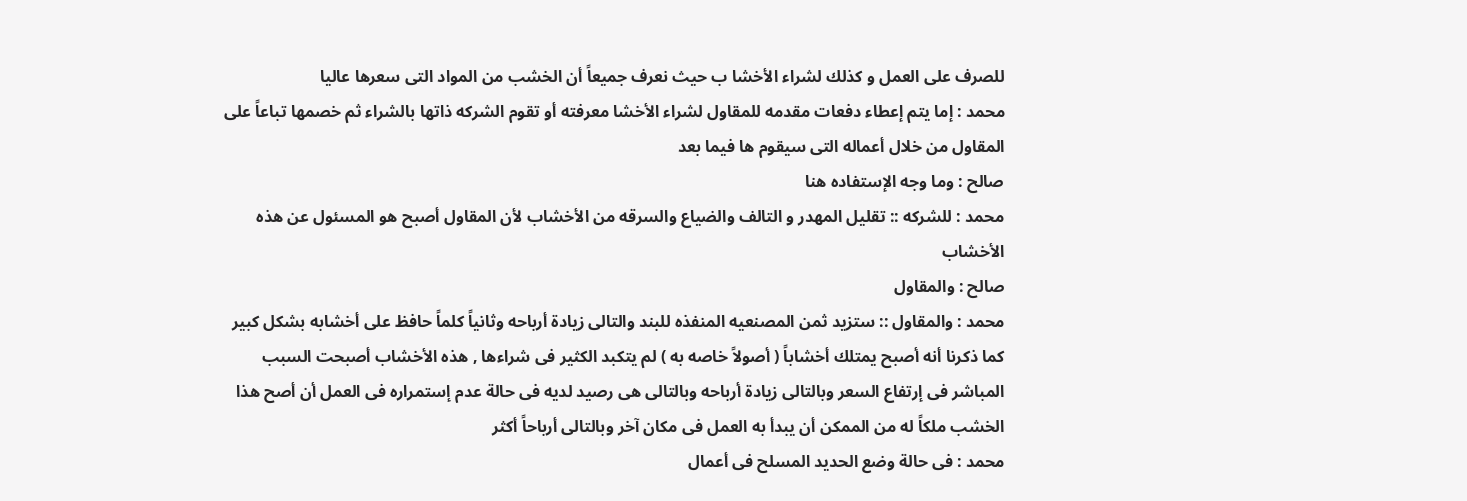للصرف على العمل و كذلك لشراء الأخشا ب حيث نعرف جميعاً أن الخشب من المواد التى سعرها عاليا
محمد : إما يتم إعطاء دفعات مقدمه للمقاول لشراء الأخشا معرفته أو تقوم الشركه ذاتها بالشراء ثم خصمها تباعاً على المقاول من خلال أعماله التى سيقوم ها فيما بعد
صالح : وما وجه الإستفاده هنا
محمد : للشركه :: تقليل المهدر و التالف والضياع والسرقه من الأخشاب لأن المقاول أصبح هو المسئول عن هذه الأخشاب
صالح : والمقاول
محمد : والمقاول :: ستزيد ثمن المصنعيه المنفذه للبند والتالى زيادة أرباحه وثانياً كلماً حافظ على أخشابه بشكل كبير كما ذكرنا أنه أصبح يمتلك أخشاباً ( أصولاً خاصه به ) لم يتكبد الكثير فى شراءها , هذه الأخشاب أصبحت السبب المباشر فى إرتفاع السعر وبالتالى زيادة أرباحه وبالتالى هى رصيد لديه فى حالة عدم إستمراره فى العمل أن أصح هذا الخشب ملكاً له من الممكن أن يبدأ به العمل فى مكان آخر وبالتالى أرباحاً أكثر
محمد : فى حالة وضع الحديد المسلح فى أعمال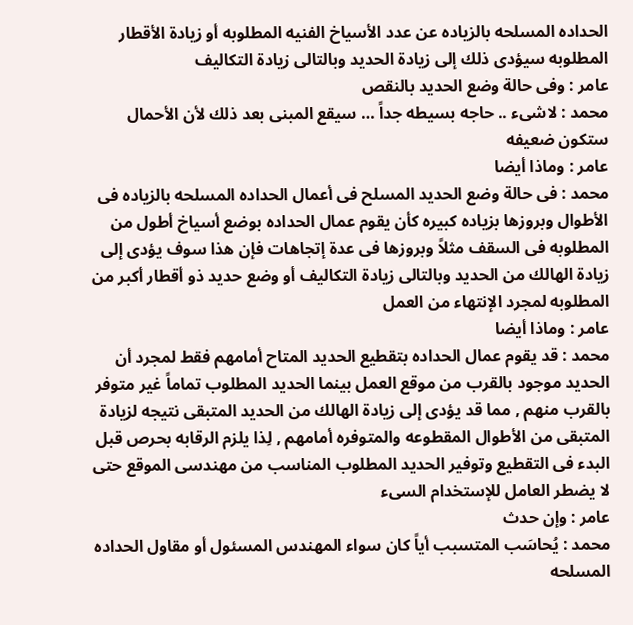الحداده المسلحه بالزياده عن عدد الأسياخ الفنيه المطلوبه أو زيادة الأقطار المطلوبه سيؤدى ذلك إلى زيادة الحديد وبالتالى زيادة التكاليف
عامر : وفى حالة وضع الحديد بالنقص
محمد : لاشىء .. حاجه بسيطه جداً … سيقع المبنى بعد ذلك لأن الأحمال ستكون ضعيفه
عامر : وماذا أيضا
محمد : فى حالة وضع الحديد المسلح فى أعمال الحداده المسلحه بالزياده فى الأطوال وبروزها بزياده كبيره كأن يقوم عمال الحداده بوضع أسياخ أطول من المطلوبه فى السقف مثلاً وبروزها فى عدة إتجاهات فإن هذا سوف يؤدى إلى زيادة الهالك من الحديد وبالتالى زيادة التكاليف أو وضع حديد ذو أقطار أكبر من المطلوبه لمجرد الإنتهاء من العمل
عامر : وماذا أيضا
محمد : قد يقوم عمال الحداده بتقطيع الحديد المتاح أمامهم فقط لمجرد أن الحديد موجود بالقرب من موقع العمل بينما الحديد المطلوب تماماً غير متوفر بالقرب منهم , مما قد يؤدى إلى زيادة الهالك من الحديد المتبقى نتيجه لزيادة المتبقى من الأطوال المقطوعه والمتوفره أمامهم , لِذا يلزم الرقابه بحرص قبل البدء فى التقطيع وتوفير الحديد المطلوب المناسب من مهندسى الموقع حتى لا يضطر العامل للإستخدام السىء
عامر : وإن حدث
محمد : يُحاسَب المتسبب أياً كان سواء المهندس المسئول أو مقاول الحداده المسلحه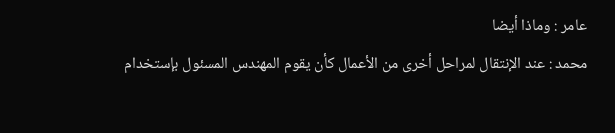عامر : وماذا أيضا
محمد : عند الإنتقال لمراحل أخرى من الأعمال كأن يقوم المهندس المسئول بإستخدام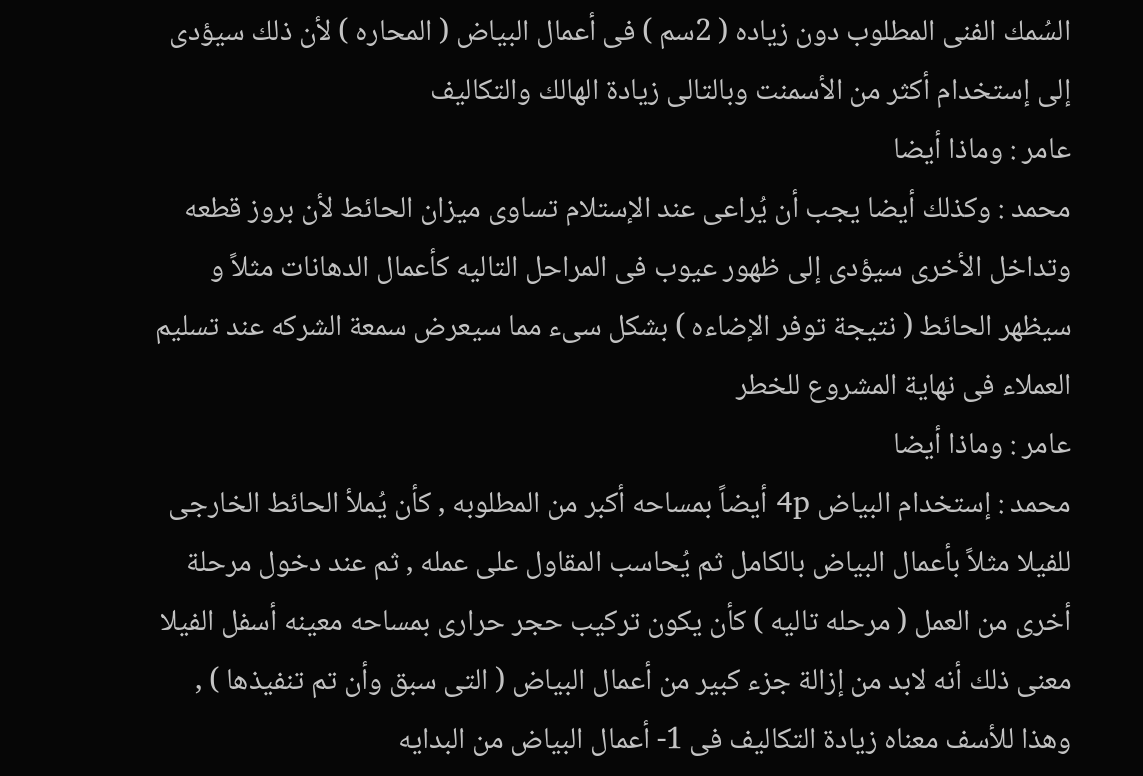السُمك الفنى المطلوب دون زياده ( 2سم ) فى أعمال البياض ( المحاره ) لأن ذلك سيؤدى إلى إستخدام أكثر من الأسمنت وبالتالى زيادة الهالك والتكاليف
عامر : وماذا أيضا
محمد : وكذلك أيضا يجب أن يُراعى عند الإستلام تساوى ميزان الحائط لأن بروز قطعه وتداخل الأخرى سيؤدى إلى ظهور عيوب فى المراحل التاليه كأعمال الدهانات مثلاً و سيظهر الحائط ( نتيجة توفر الإضاءه ) بشكل سىء مما سيعرض سمعة الشركه عند تسليم العملاء فى نهاية المشروع للخطر
عامر : وماذا أيضا
محمد : إستخدام البياض 4p أيضاً بمساحه أكبر من المطلوبه , كأن يُملأ الحائط الخارجى للفيلا مثلاً بأعمال البياض بالكامل ثم يُحاسب المقاول على عمله , ثم عند دخول مرحلة أخرى من العمل ( مرحله تاليه ) كأن يكون تركيب حجر حرارى بمساحه معينه أسفل الفيلا معنى ذلك أنه لابد من إزالة جزء كبير من أعمال البياض ( التى سبق وأن تم تنفيذها ) , وهذا للأسف معناه زيادة التكاليف فى 1- أعمال البياض من البدايه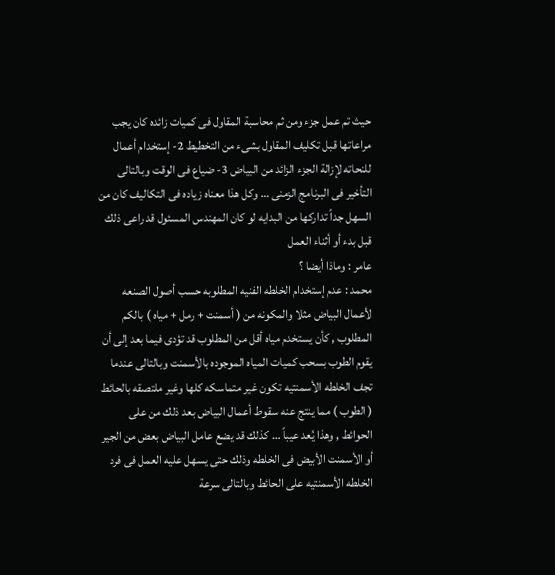حيث تم عمل جزء ومن ثم محاسبة المقاول فى كميات زائده كان يجب مراعاتها قبل تكليف المقاول بشىء من التخطيط 2- إستخدام أعمال للنحاته لإزالة الجزء الزائد من البياض 3- ضياع فى الوقت وبالتالى التأخير فى البرنامج الزمنى … وكل هذا معناه زياده فى التكاليف كان من السهل جداً تداركها من البدايه لو كان المهندس المسئول قد راعى ذلك قبل بدء أو أثناء العمل
عامر : وماذا أيضا ؟
محمد : عدم إستخدام الخلطه الفنيه المطلوبه حسب أصول الصنعه لأعمال البياض مثلا والمكونه من ( أسمنت + رمل + مياه ) بالكم المطلوب , كأن يستخدم مياه أقل من المطلوب قد تؤدى فيما بعد إلى أن يقوم الطوب بسحب كميات المياه الموجوده بالأسمنت وبالتالى عندما تجف الخلطه الأسمنتيه تكون غير متماسكه كلها وغير ملتصقه بالحائط ( الطوب ) مما ينتج عنه سقوط أعمال البياض بعد ذلك من على الحوائط , وهذا يُعد عيباً … كذلك قد يضع عامل البياض بعض من الجير أو الأسمنت الأبيض فى الخلطه وذلك حتى يسهل عليه العمل فى فرد الخلطه الأسمنتيه على الحائط وبالتالى سرعة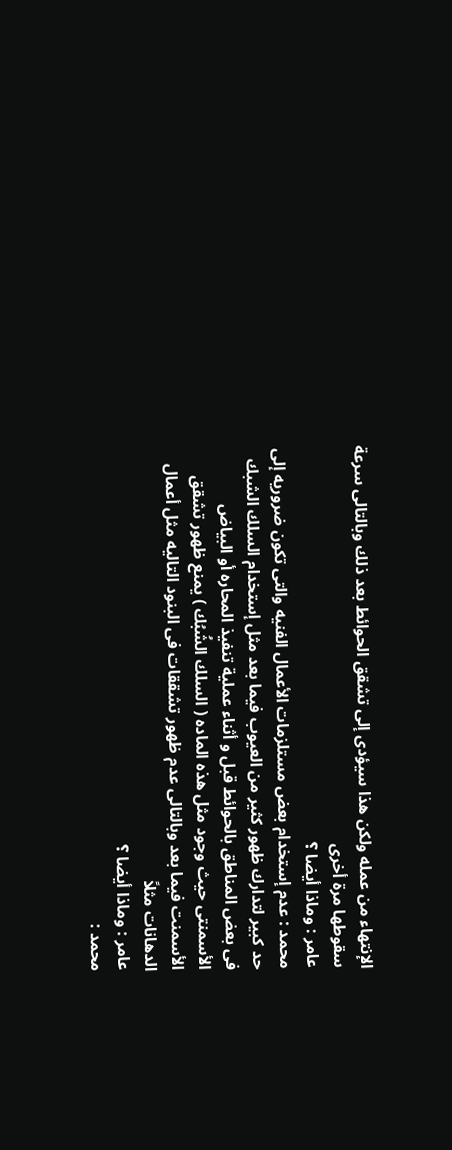الإنتهاء من عمله ولكن هذا سيؤدى إلى تشقق الحوائط بعد ذلك وبالتالى سرعة سقوطها مرة أخرى
عامر : وماذا أيضا ؟
محمد : عدم إستخدام بعض مستلزمات الأعمال الفنيه والتى تكون ضروريه إلى حد كبير لتدارك ظهور كثير من العيوب فيما بعد مثل إستخدام السلك الشبك فى بعض المناطق بالحوائط قبل و أثناء عملية تنفيذ المحاره أو البياض الأسمنتى حيث وجود مثل هذه الماده ( السلك الشُبُك ) يمنع ظهور تشقق الأسمنت فيما بعد وبالتالى عدم ظهور تشققات فى البنود التاليه مثل أعمال الدهانات مثلاً
عامر : وماذا أيضا ؟
محمد :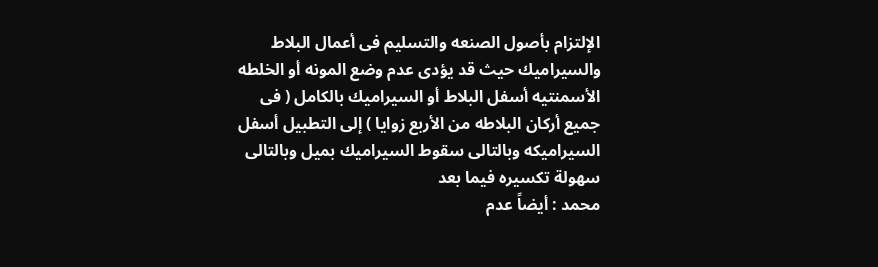الإلتزام بأصول الصنعه والتسليم فى أعمال البلاط والسيراميك حيث قد يؤدى عدم وضع المونه أو الخلطه الأسمنتيه أسفل البلاط أو السيراميك بالكامل ( فى جميع أركان البلاطه من الأربع زوايا ) إلى التطبيل أسفل السيراميكه وبالتالى سقوط السيراميك بميل وبالتالى سهولة تكسيره فيما بعد
محمد : أيضاً عدم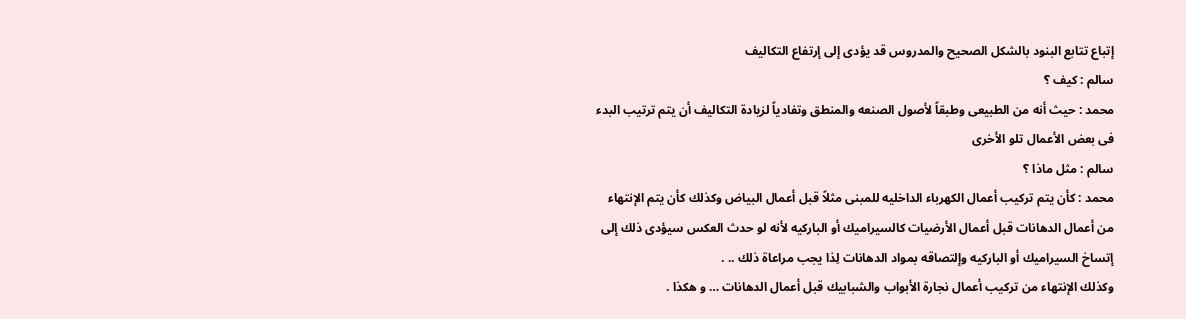إتباع تتابع البنود بالشكل الصحيح والمدروس قد يؤدى إلى إرتفاع التكاليف
سالم : كيف ؟
محمد : حيث أنه من الطبيعى وطبقاً لأصول الصنعه والمنطق وتفادياً لزيادة التكاليف أن يتم ترتيب البدء فى بعض الأعمال تلو الأخرى
سالم : مثل ماذا ؟
محمد : كأن يتم تركيب أعمال الكهرباء الداخليه للمبنى مثلاً قبل أعمال البياض وكذلك كأن يتم الإنتهاء من أعمال الدهانات قبل أعمال الأرضيات كالسيراميك أو الباركيه لأنه لو حدث العكس سيؤدى ذلك إلى إتساخ السيراميك أو الباركيه وإلتصاقه بمواد الدهانات لِذا يجب مراعاة ذلك .. .
وكذلك الإنتهاء من تركيب أعمال نجارة الأبواب والشبابيك قبل أعمال الدهانات … و هكذا .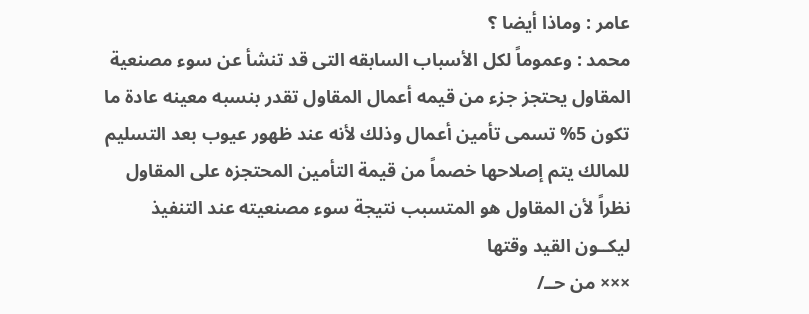عامر : وماذا أيضا ؟
محمد : وعموماً لكل الأسباب السابقه التى قد تنشأ عن سوء مصنعية المقاول يحتجز جزء من قيمه أعمال المقاول تقدر بنسبه معينه عادة ما تكون 5% تسمى تأمين أعمال وذلك لأنه عند ظهور عيوب بعد التسليم للمالك يتم إصلاحها خصماً من قيمة التأمين المحتجزه على المقاول نظراً لأن المقاول هو المتسبب نتيجة سوء مصنعيته عند التنفيذ ليكــون القيد وقتها
××× من حــ/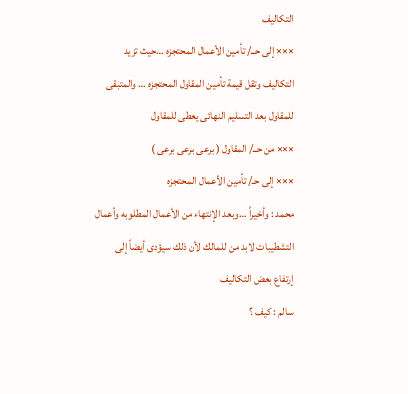التكاليف
××× إلى حــ/ تأمين الأعمال المحتجزه …حيث تزيد التكاليف وتقل قيمة تأمين المقاول المحتجزه … والمتبقى للمقاول بعد التسليم النهائى يعطى للمقاول
××× من حــ/ المقاول ( برعى برعى برعى )
××× إلى حـ/ تأمين الأعمال المحتجزه
محمد : وأخيراً …وبعد الإنتهاء من الأعمال المطلوبه وأعمال التشطيبات لابد من للمالك لأن ذلك سيؤدى أيضاً إلى إرتفاع بعض التكاليف
سالم : كيف ؟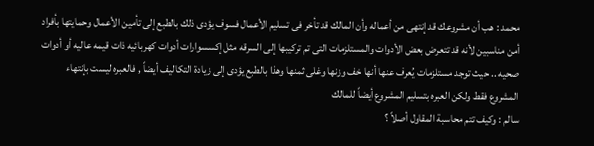محمد : هب أن مشروعك قد إنتهى من أعماله وأن المالك قد تأخر فى تسليم الأعمال فسوف يؤدى ذلك بالطبع إلى تأمين الأعمال وحمايتها بأفراد أمن مناسبين لأنه قد تتعرض بعض الأدوات والمستلزمات التى تم تركيبها إلى السرقه مثل إكسسوارات أدوات كهربائيه ذات قيمه عاليه أو أدوات صحيه .. حيث توجد مستلزمات يُعرف عنها أنها خف وزنها وغلى ثمنها وهذا بالطبع يؤدى إلى زيادة التكاليف أيضاً , فالعبره ليست بإنتهاء المشروع فقط ولكن العبره بتسليم المشروع أيضاً للمالك
سالم : وكيف تتم محاسبة المقاول أصلاً ؟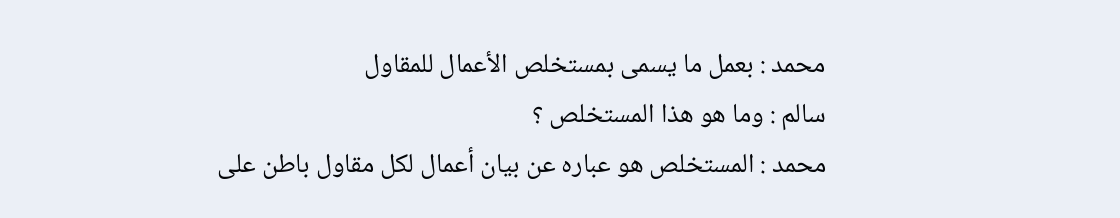محمد : بعمل ما يسمى بمستخلص الأعمال للمقاول
سالم : وما هو هذا المستخلص ؟
محمد : المستخلص هو عباره عن بيان أعمال لكل مقاول باطن على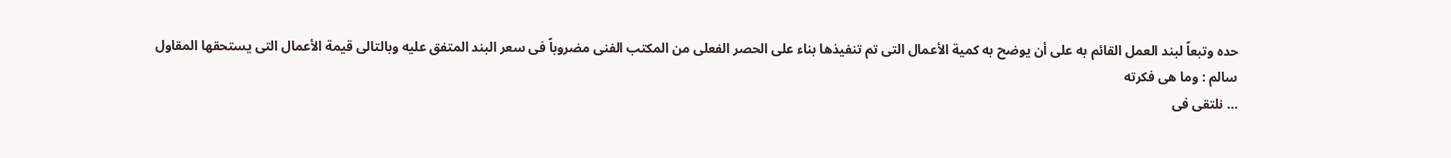حده وتبعاً لبند العمل القائم به على أن يوضح به كمية الأعمال التى تم تنفيذها بناء على الحصر الفعلى من المكتب الفنى مضروباً فى سعر البند المتفق عليه وبالتالى قيمة الأعمال التى يستحقها المقاول
سالم : وما هى فكرته
… نلتقى فى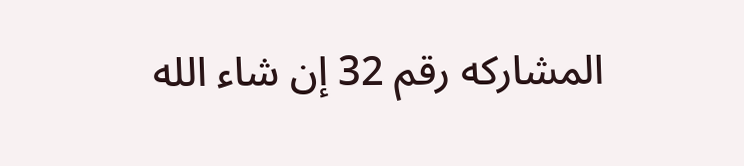المشاركه رقم 32 إن شاء الله